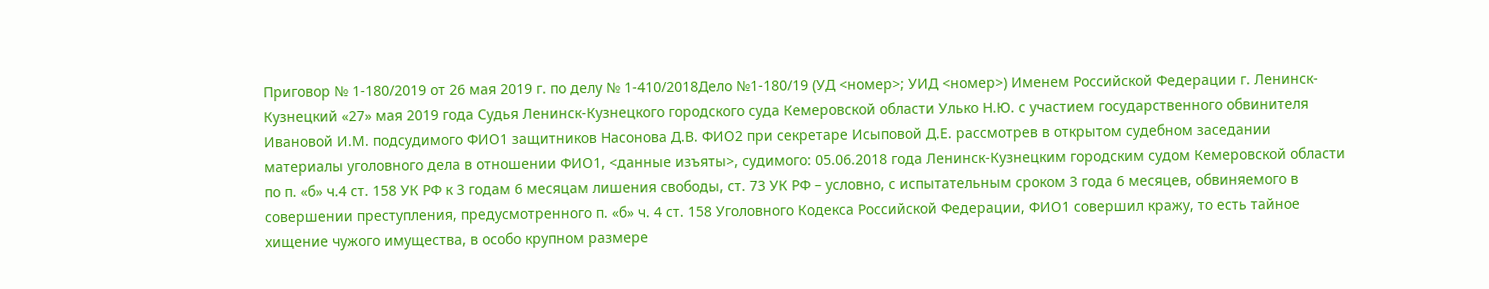Приговор № 1-180/2019 от 26 мая 2019 г. по делу № 1-410/2018Дело №1-180/19 (УД <номер>; УИД <номер>) Именем Российской Федерации г. Ленинск-Кузнецкий «27» мая 2019 года Судья Ленинск-Кузнецкого городского суда Кемеровской области Улько Н.Ю. с участием государственного обвинителя Ивановой И.М. подсудимого ФИО1 защитников Насонова Д.В. ФИО2 при секретаре Исыповой Д.Е. рассмотрев в открытом судебном заседании материалы уголовного дела в отношении ФИО1, <данные изъяты>, судимого: 05.06.2018 года Ленинск-Кузнецким городским судом Кемеровской области по п. «б» ч.4 ст. 158 УК РФ к 3 годам 6 месяцам лишения свободы, ст. 73 УК РФ – условно, с испытательным сроком 3 года 6 месяцев, обвиняемого в совершении преступления, предусмотренного п. «б» ч. 4 ст. 158 Уголовного Кодекса Российской Федерации, ФИО1 совершил кражу, то есть тайное хищение чужого имущества, в особо крупном размере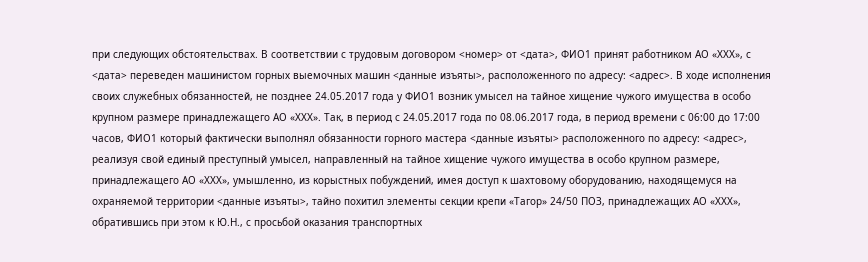при следующих обстоятельствах. В соответствии с трудовым договором <номер> от <дата>, ФИО1 принят работником АО «ХХХ», с <дата> переведен машинистом горных выемочных машин <данные изъяты>, расположенного по адресу: <адрес>. В ходе исполнения своих служебных обязанностей, не позднее 24.05.2017 года у ФИО1 возник умысел на тайное хищение чужого имущества в особо крупном размере принадлежащего АО «ХХХ». Так, в период с 24.05.2017 года по 08.06.2017 года, в период времени с 06:00 до 17:00 часов, ФИО1 который фактически выполнял обязанности горного мастера <данные изъяты> расположенного по адресу: <адрес>, реализуя свой единый преступный умысел, направленный на тайное хищение чужого имущества в особо крупном размере, принадлежащего АО «ХХХ», умышленно, из корыстных побуждений, имея доступ к шахтовому оборудованию, находящемуся на охраняемой территории <данные изъяты>, тайно похитил элементы секции крепи «Тагор» 24/50 ПОЗ, принадлежащих АО «ХХХ», обратившись при этом к Ю.Н., с просьбой оказания транспортных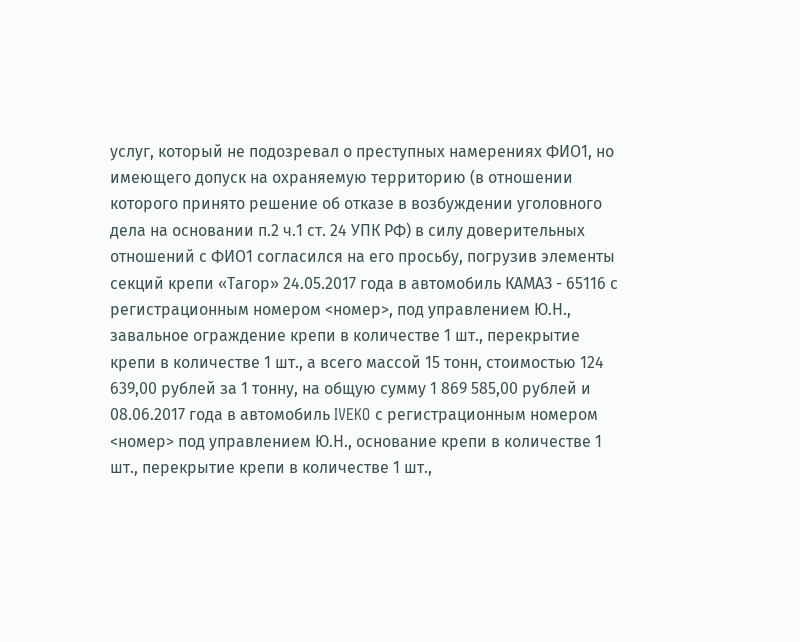услуг, который не подозревал о преступных намерениях ФИО1, но имеющего допуск на охраняемую территорию (в отношении которого принято решение об отказе в возбуждении уголовного дела на основании п.2 ч.1 ст. 24 УПК РФ) в силу доверительных отношений с ФИО1 согласился на его просьбу, погрузив элементы секций крепи «Тагор» 24.05.2017 года в автомобиль КАМАЗ - 65116 с регистрационным номером <номер>, под управлением Ю.Н., завальное ограждение крепи в количестве 1 шт., перекрытие крепи в количестве 1 шт., а всего массой 15 тонн, стоимостью 124 639,00 рублей за 1 тонну, на общую сумму 1 869 585,00 рублей и 08.06.2017 года в автомобиль IVEKO с регистрационным номером <номер> под управлением Ю.Н., основание крепи в количестве 1 шт., перекрытие крепи в количестве 1 шт.,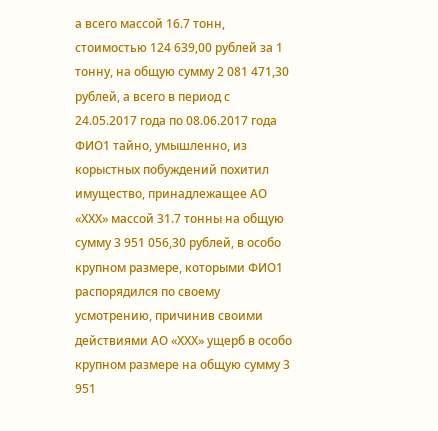а всего массой 16.7 тонн, стоимостью 124 639,00 рублей за 1 тонну, на общую сумму 2 081 471,30 рублей, а всего в период с 24.05.2017 года по 08.06.2017 года ФИО1 тайно, умышленно, из корыстных побуждений похитил имущество, принадлежащее АО «ХХХ» массой 31.7 тонны на общую сумму 3 951 056,30 рублей, в особо крупном размере, которыми ФИО1 распорядился по своему усмотрению, причинив своими действиями АО «ХХХ» ущерб в особо крупном размере на общую сумму 3 951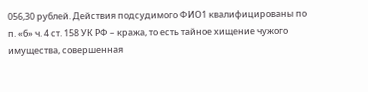056,30 рублей. Действия подсудимого ФИО1 квалифицированы по п. «б» ч. 4 ст. 158 УК РФ – кража, то есть тайное хищение чужого имущества, совершенная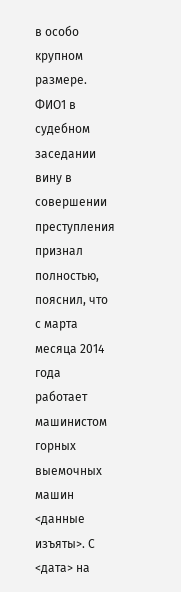в особо крупном размере. ФИО1 в судебном заседании вину в совершении преступления признал полностью, пояснил, что с марта месяца 2014 года работает машинистом горных выемочных машин <данные изъяты>. С <дата> на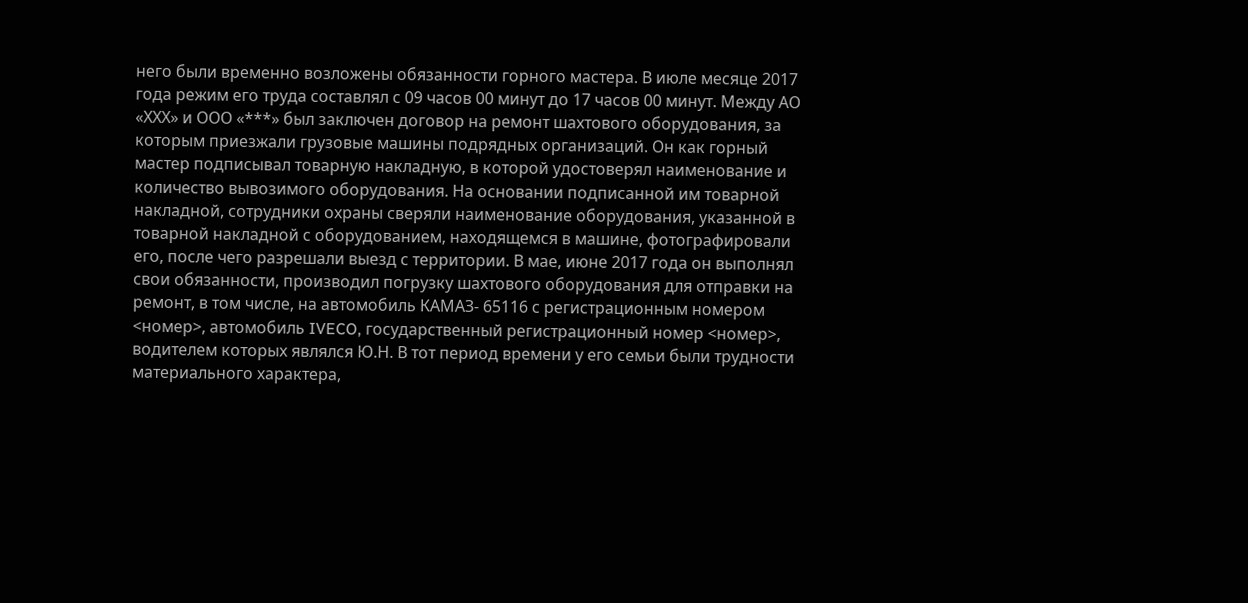него были временно возложены обязанности горного мастера. В июле месяце 2017 года режим его труда составлял с 09 часов 00 минут до 17 часов 00 минут. Между АО «ХХХ» и ООО «***» был заключен договор на ремонт шахтового оборудования, за которым приезжали грузовые машины подрядных организаций. Он как горный мастер подписывал товарную накладную, в которой удостоверял наименование и количество вывозимого оборудования. На основании подписанной им товарной накладной, сотрудники охраны сверяли наименование оборудования, указанной в товарной накладной с оборудованием, находящемся в машине, фотографировали его, после чего разрешали выезд с территории. В мае, июне 2017 года он выполнял свои обязанности, производил погрузку шахтового оборудования для отправки на ремонт, в том числе, на автомобиль КАМАЗ- 65116 с регистрационным номером <номер>, автомобиль IVECO, государственный регистрационный номер <номер>, водителем которых являлся Ю.Н. В тот период времени у его семьи были трудности материального характера,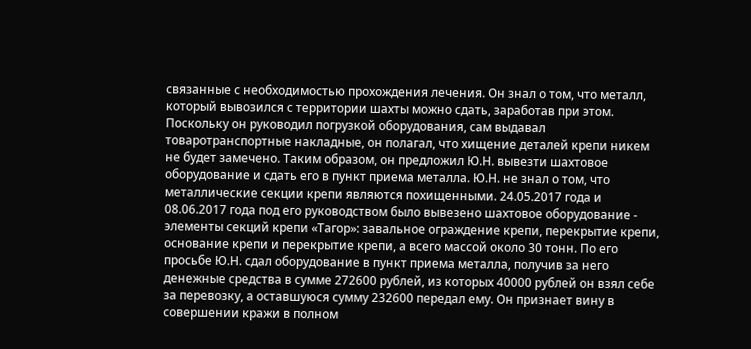связанные с необходимостью прохождения лечения. Он знал о том, что металл, который вывозился с территории шахты можно сдать, заработав при этом. Поскольку он руководил погрузкой оборудования, сам выдавал товаротранспортные накладные, он полагал, что хищение деталей крепи никем не будет замечено. Таким образом, он предложил Ю.Н. вывезти шахтовое оборудование и сдать его в пункт приема металла. Ю.Н. не знал о том, что металлические секции крепи являются похищенными. 24.05.2017 года и 08.06.2017 года под его руководством было вывезено шахтовое оборудование - элементы секций крепи «Тагор»: завальное ограждение крепи, перекрытие крепи, основание крепи и перекрытие крепи, а всего массой около 30 тонн. По его просьбе Ю.Н. сдал оборудование в пункт приема металла, получив за него денежные средства в сумме 272600 рублей, из которых 40000 рублей он взял себе за перевозку, а оставшуюся сумму 232600 передал ему. Он признает вину в совершении кражи в полном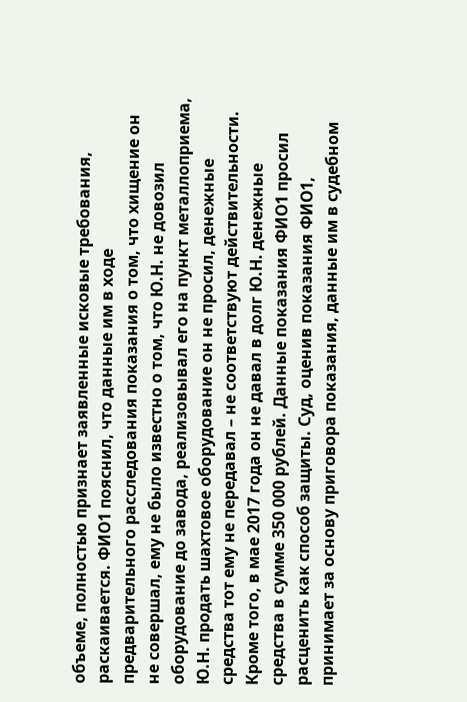объеме, полностью признает заявленные исковые требования, раскаивается. ФИО1 пояснил, что данные им в ходе предварительного расследования показания о том, что хищение он не совершал, ему не было известно о том, что Ю.Н. не довозил оборудование до завода, реализовывал его на пункт металлоприема, Ю.Н. продать шахтовое оборудование он не просил, денежные средства тот ему не передавал – не соответствуют действительности. Кроме того, в мае 2017 года он не давал в долг Ю.Н. денежные средства в сумме 350 000 рублей. Данные показания ФИО1 просил расценить как способ защиты. Суд, оценив показания ФИО1, принимает за основу приговора показания, данные им в судебном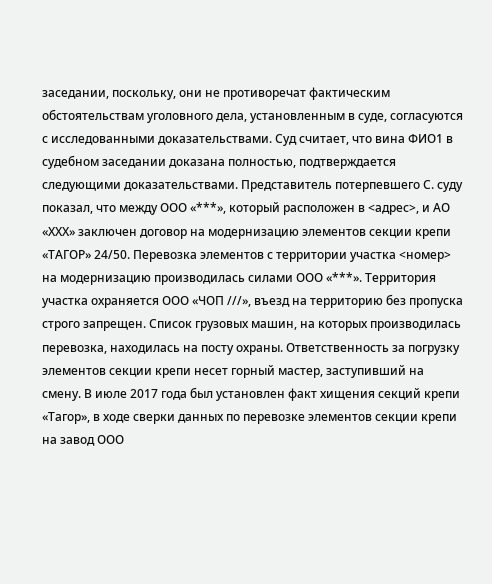заседании, поскольку, они не противоречат фактическим обстоятельствам уголовного дела, установленным в суде, согласуются с исследованными доказательствами. Суд считает, что вина ФИО1 в судебном заседании доказана полностью, подтверждается следующими доказательствами. Представитель потерпевшего С. суду показал, что между ООО «***», который расположен в <адрес>, и АО «ХХХ» заключен договор на модернизацию элементов секции крепи «ТАГОР» 24/50. Перевозка элементов с территории участка <номер> на модернизацию производилась силами ООО «***». Территория участка охраняется ООО «ЧОП ///», въезд на территорию без пропуска строго запрещен. Список грузовых машин, на которых производилась перевозка, находилась на посту охраны. Ответственность за погрузку элементов секции крепи несет горный мастер, заступивший на смену. В июле 2017 года был установлен факт хищения секций крепи «Тагор», в ходе сверки данных по перевозке элементов секции крепи на завод ООО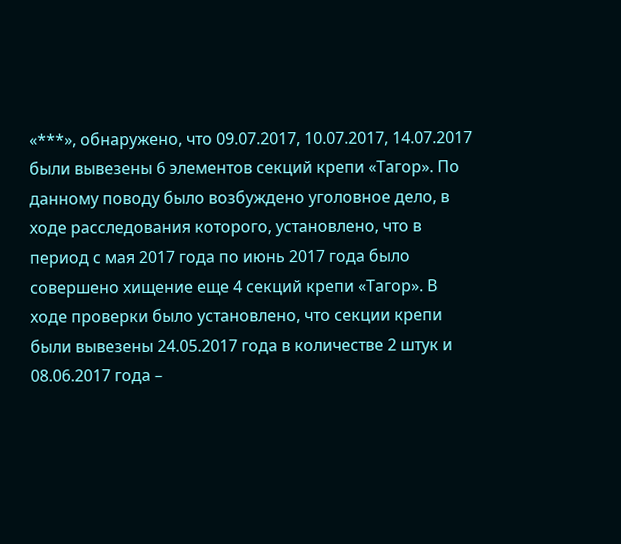«***», обнаружено, что 09.07.2017, 10.07.2017, 14.07.2017 были вывезены 6 элементов секций крепи «Тагор». По данному поводу было возбуждено уголовное дело, в ходе расследования которого, установлено, что в период с мая 2017 года по июнь 2017 года было совершено хищение еще 4 секций крепи «Тагор». В ходе проверки было установлено, что секции крепи были вывезены 24.05.2017 года в количестве 2 штук и 08.06.2017 года –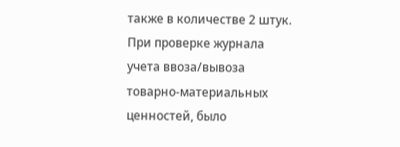также в количестве 2 штук. При проверке журнала учета ввоза/вывоза товарно-материальных ценностей, было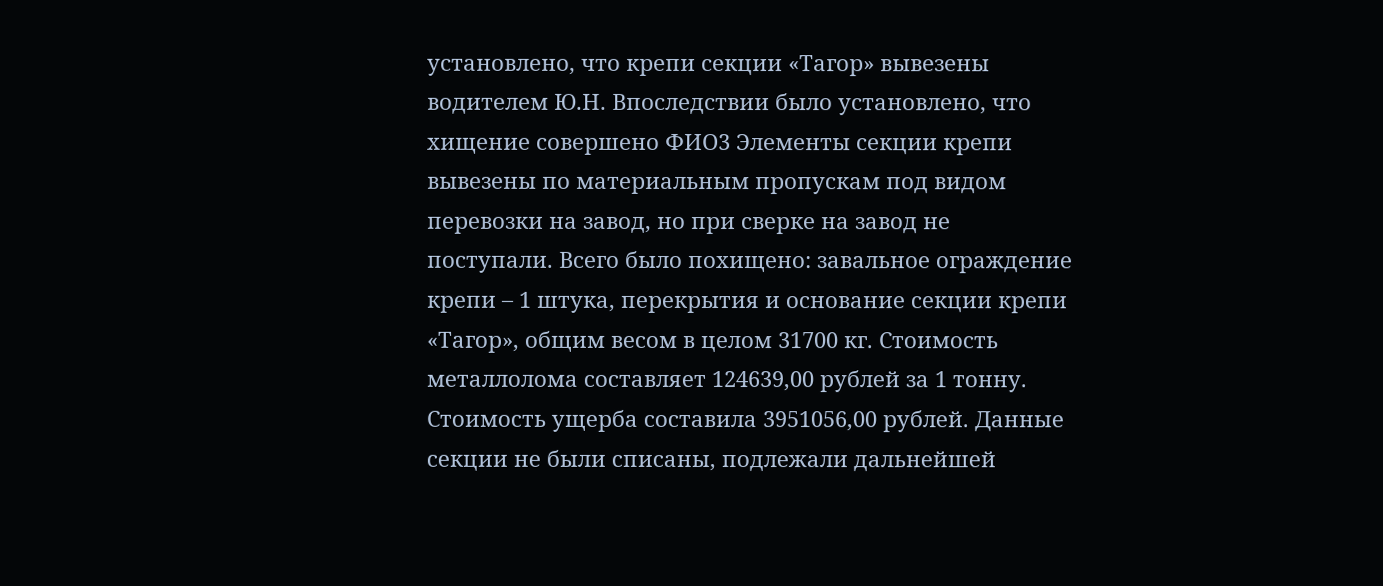установлено, что крепи секции «Тагор» вывезены водителем Ю.Н. Впоследствии было установлено, что хищение совершено ФИО3 Элементы секции крепи вывезены по материальным пропускам под видом перевозки на завод, но при сверке на завод не поступали. Всего было похищено: завальное ограждение крепи – 1 штука, перекрытия и основание секции крепи «Тагор», общим весом в целом 31700 кг. Стоимость металлолома составляет 124639,00 рублей за 1 тонну. Стоимость ущерба составила 3951056,00 рублей. Данные секции не были списаны, подлежали дальнейшей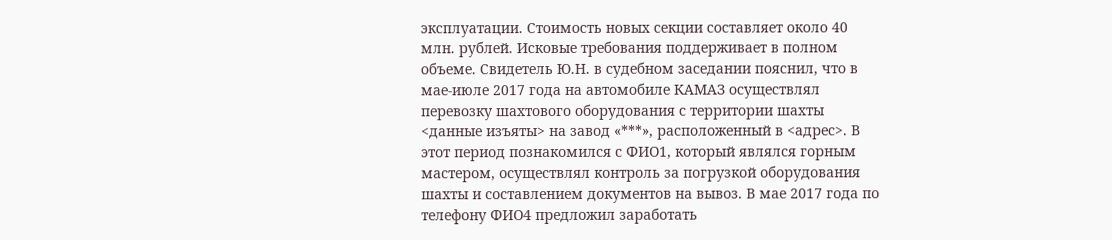эксплуатации. Стоимость новых секции составляет около 40 млн. рублей. Исковые требования поддерживает в полном объеме. Свидетель Ю.Н. в судебном заседании пояснил, что в мае-июле 2017 года на автомобиле КАМАЗ осуществлял перевозку шахтового оборудования с территории шахты <данные изъяты> на завод «***», расположенный в <адрес>. В этот период познакомился с ФИО1, который являлся горным мастером, осуществлял контроль за погрузкой оборудования шахты и составлением документов на вывоз. В мае 2017 года по телефону ФИО4 предложил заработать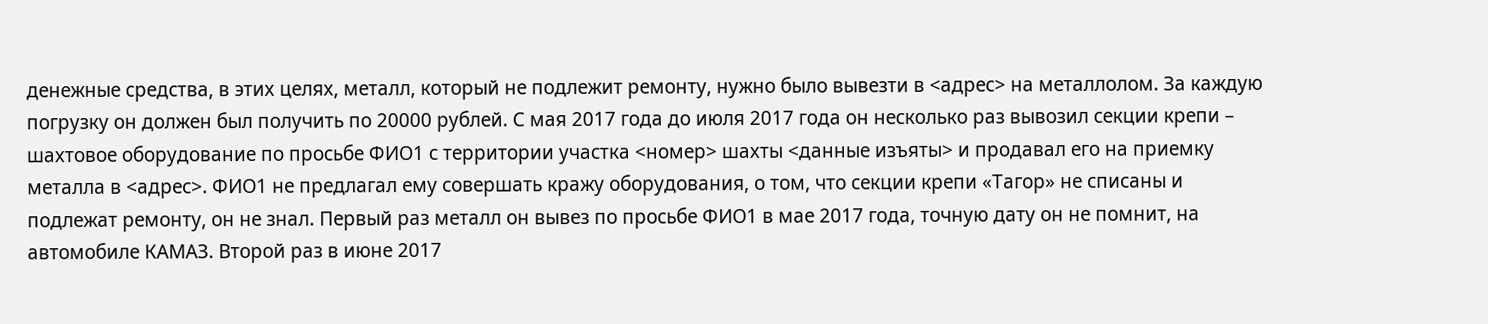денежные средства, в этих целях, металл, который не подлежит ремонту, нужно было вывезти в <адрес> на металлолом. За каждую погрузку он должен был получить по 20000 рублей. С мая 2017 года до июля 2017 года он несколько раз вывозил секции крепи – шахтовое оборудование по просьбе ФИО1 с территории участка <номер> шахты <данные изъяты> и продавал его на приемку металла в <адрес>. ФИО1 не предлагал ему совершать кражу оборудования, о том, что секции крепи «Тагор» не списаны и подлежат ремонту, он не знал. Первый раз металл он вывез по просьбе ФИО1 в мае 2017 года, точную дату он не помнит, на автомобиле КАМАЗ. Второй раз в июне 2017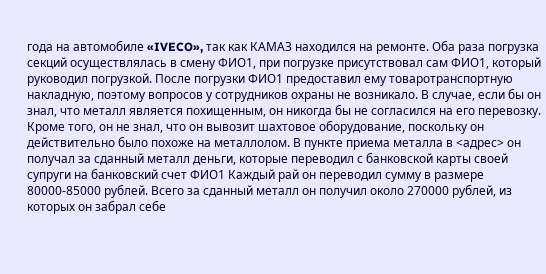года на автомобиле «IVECO», так как КАМАЗ находился на ремонте. Оба раза погрузка секций осуществлялась в смену ФИО1, при погрузке присутствовал сам ФИО1, который руководил погрузкой. После погрузки ФИО1 предоставил ему товаротранспортную накладную, поэтому вопросов у сотрудников охраны не возникало. В случае, если бы он знал, что металл является похищенным, он никогда бы не согласился на его перевозку. Кроме того, он не знал, что он вывозит шахтовое оборудование, поскольку он действительно было похоже на металлолом. В пункте приема металла в <адрес> он получал за сданный металл деньги, которые переводил с банковской карты своей супруги на банковский счет ФИО1 Каждый рай он переводил сумму в размере 80000-85000 рублей. Всего за сданный металл он получил около 270000 рублей, из которых он забрал себе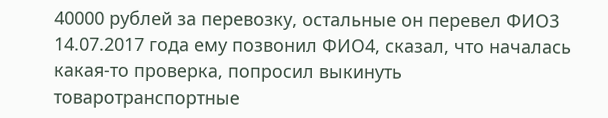40000 рублей за перевозку, остальные он перевел ФИО3 14.07.2017 года ему позвонил ФИО4, сказал, что началась какая-то проверка, попросил выкинуть товаротранспортные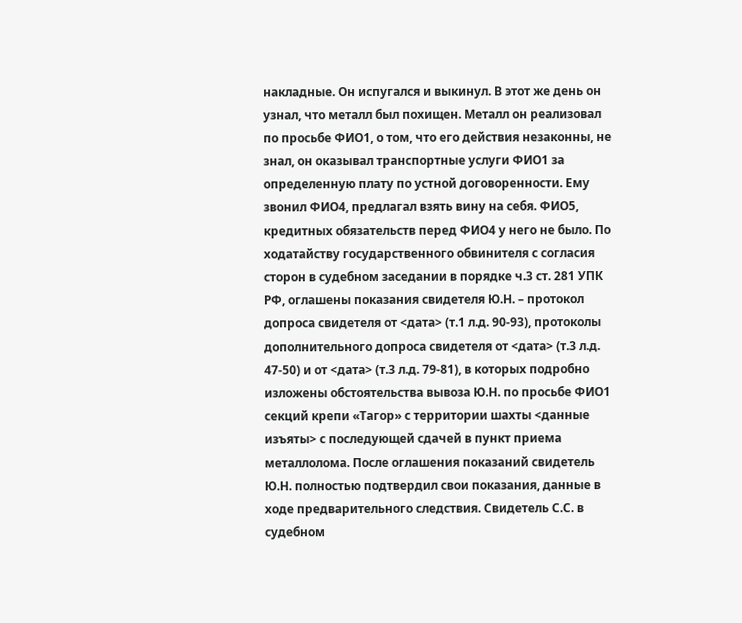накладные. Он испугался и выкинул. В этот же день он узнал, что металл был похищен. Металл он реализовал по просьбе ФИО1, о том, что его действия незаконны, не знал, он оказывал транспортные услуги ФИО1 за определенную плату по устной договоренности. Ему звонил ФИО4, предлагал взять вину на себя. ФИО5, кредитных обязательств перед ФИО4 у него не было. По ходатайству государственного обвинителя с согласия сторон в судебном заседании в порядке ч.3 ст. 281 УПК РФ, оглашены показания свидетеля Ю.Н. – протокол допроса свидетеля от <дата> (т.1 л.д. 90-93), протоколы дополнительного допроса свидетеля от <дата> (т.3 л.д. 47-50) и от <дата> (т.3 л.д. 79-81), в которых подробно изложены обстоятельства вывоза Ю.Н. по просьбе ФИО1 секций крепи «Тагор» с территории шахты <данные изъяты> с последующей сдачей в пункт приема металлолома. После оглашения показаний свидетель Ю.Н. полностью подтвердил свои показания, данные в ходе предварительного следствия. Свидетель С.С. в судебном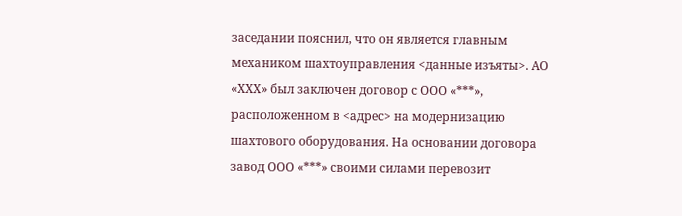заседании пояснил, что он является главным механиком шахтоуправления <данные изъяты>. АО «ХХХ» был заключен договор с ООО «***», расположенном в <адрес> на модернизацию шахтового оборудования. На основании договора завод ООО «***» своими силами перевозит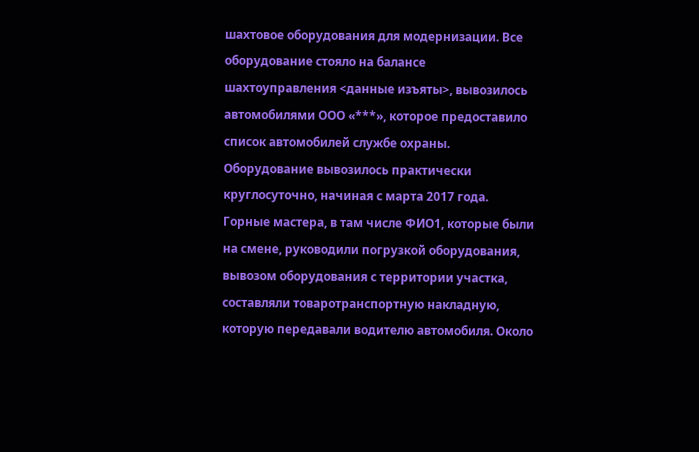шахтовое оборудования для модернизации. Все оборудование стояло на балансе шахтоуправления <данные изъяты>, вывозилось автомобилями ООО «***», которое предоставило список автомобилей службе охраны. Оборудование вывозилось практически круглосуточно, начиная с марта 2017 года. Горные мастера, в там числе ФИО1, которые были на смене, руководили погрузкой оборудования, вывозом оборудования с территории участка, составляли товаротранспортную накладную, которую передавали водителю автомобиля. Около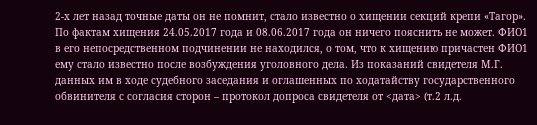2-х лет назад точные даты он не помнит, стало известно о хищении секций крепи «Тагор». По фактам хищения 24.05.2017 года и 08.06.2017 года он ничего пояснить не может. ФИО1 в его непосредственном подчинении не находился, о том, что к хищению причастен ФИО1 ему стало известно после возбуждения уголовного дела. Из показаний свидетеля М.Г. данных им в ходе судебного заседания и оглашенных по ходатайству государственного обвинителя с согласия сторон – протокол допроса свидетеля от <дата> (т.2 л.д.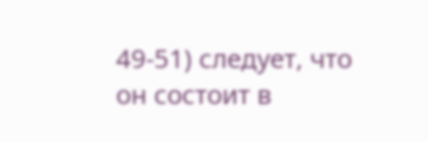49-51) следует, что он состоит в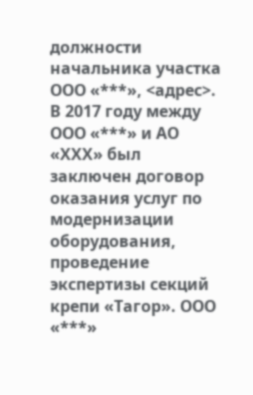должности начальника участка ООО «***», <адрес>. В 2017 году между ООО «***» и АО «ХХХ» был заключен договор оказания услуг по модернизации оборудования, проведение экспертизы секций крепи «Тагор». ООО «***»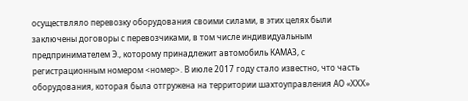осуществляло перевозку оборудования своими силами, в этих целях были заключены договоры с перевозчиками, в том числе индивидуальным предпринимателем Э., которому принадлежит автомобиль КАМАЗ, с регистрационным номером <номер>. В июле 2017 году стало известно, что часть оборудования, которая была отгружена на территории шахтоуправления АО «ХХХ»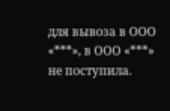для вывоза в ООО «***», в ООО «***» не поступила.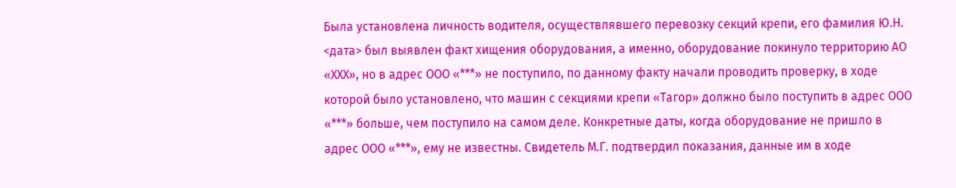Была установлена личность водителя, осуществлявшего перевозку секций крепи, его фамилия Ю.Н. <дата> был выявлен факт хищения оборудования, а именно, оборудование покинуло территорию АО «ХХХ», но в адрес ООО «***» не поступило, по данному факту начали проводить проверку, в ходе которой было установлено, что машин с секциями крепи «Тагор» должно было поступить в адрес ООО «***» больше, чем поступило на самом деле. Конкретные даты, когда оборудование не пришло в адрес ООО «***», ему не известны. Свидетель М.Г. подтвердил показания, данные им в ходе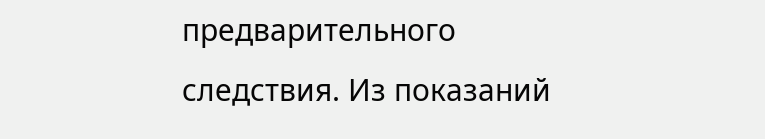предварительного следствия. Из показаний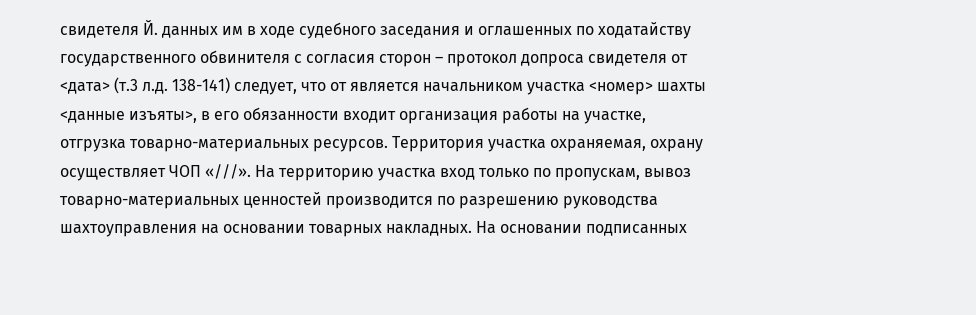свидетеля Й. данных им в ходе судебного заседания и оглашенных по ходатайству государственного обвинителя с согласия сторон – протокол допроса свидетеля от <дата> (т.3 л.д. 138-141) следует, что от является начальником участка <номер> шахты <данные изъяты>, в его обязанности входит организация работы на участке, отгрузка товарно-материальных ресурсов. Территория участка охраняемая, охрану осуществляет ЧОП «///». На территорию участка вход только по пропускам, вывоз товарно-материальных ценностей производится по разрешению руководства шахтоуправления на основании товарных накладных. На основании подписанных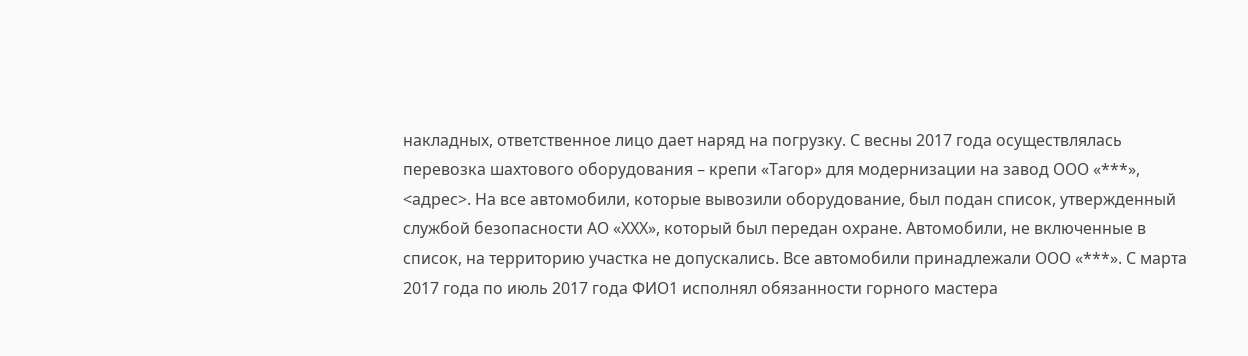накладных, ответственное лицо дает наряд на погрузку. С весны 2017 года осуществлялась перевозка шахтового оборудования – крепи «Тагор» для модернизации на завод ООО «***», <адрес>. На все автомобили, которые вывозили оборудование, был подан список, утвержденный службой безопасности АО «ХХХ», который был передан охране. Автомобили, не включенные в список, на территорию участка не допускались. Все автомобили принадлежали ООО «***». С марта 2017 года по июль 2017 года ФИО1 исполнял обязанности горного мастера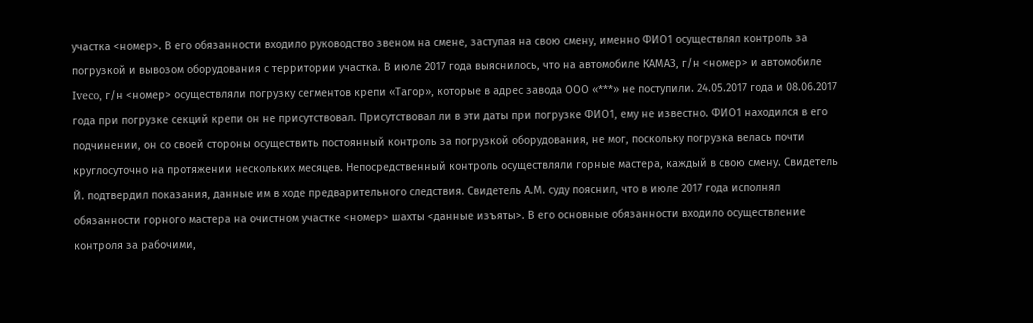участка <номер>. В его обязанности входило руководство звеном на смене, заступая на свою смену, именно ФИО1 осуществлял контроль за погрузкой и вывозом оборудования с территории участка. В июле 2017 года выяснилось, что на автомобиле КАМАЗ, г/н <номер> и автомобиле Iveco, г/н <номер> осуществляли погрузку сегментов крепи «Тагор», которые в адрес завода ООО «***» не поступили. 24.05.2017 года и 08.06.2017 года при погрузке секций крепи он не присутствовал. Присутствовал ли в эти даты при погрузке ФИО1, ему не известно. ФИО1 находился в его подчинении, он со своей стороны осуществить постоянный контроль за погрузкой оборудования, не мог, поскольку погрузка велась почти круглосуточно на протяжении нескольких месяцев. Непосредственный контроль осуществляли горные мастера, каждый в свою смену. Свидетель Й. подтвердил показания, данные им в ходе предварительного следствия. Свидетель А.М. суду пояснил, что в июле 2017 года исполнял обязанности горного мастера на очистном участке <номер> шахты <данные изъяты>. В его основные обязанности входило осуществление контроля за рабочими,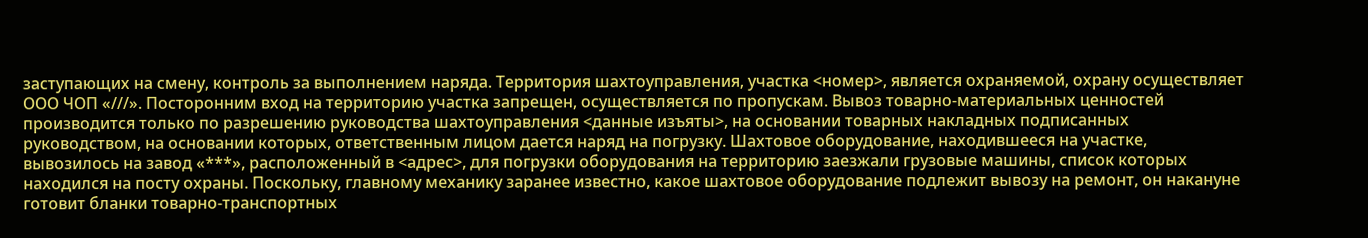заступающих на смену, контроль за выполнением наряда. Территория шахтоуправления, участка <номер>, является охраняемой, охрану осуществляет ООО ЧОП «///». Посторонним вход на территорию участка запрещен, осуществляется по пропускам. Вывоз товарно-материальных ценностей производится только по разрешению руководства шахтоуправления <данные изъяты>, на основании товарных накладных подписанных руководством, на основании которых, ответственным лицом дается наряд на погрузку. Шахтовое оборудование, находившееся на участке, вывозилось на завод «***», расположенный в <адрес>, для погрузки оборудования на территорию заезжали грузовые машины, список которых находился на посту охраны. Поскольку, главному механику заранее известно, какое шахтовое оборудование подлежит вывозу на ремонт, он накануне готовит бланки товарно-транспортных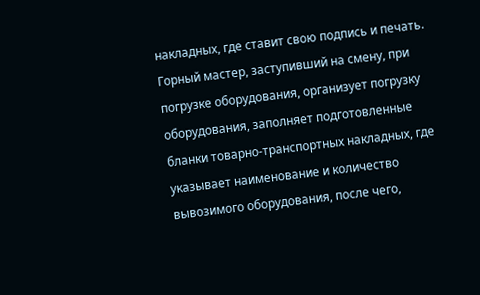накладных, где ставит свою подпись и печать. Горный мастер, заступивший на смену, при погрузке оборудования, организует погрузку оборудования, заполняет подготовленные бланки товарно-транспортных накладных, где указывает наименование и количество вывозимого оборудования, после чего,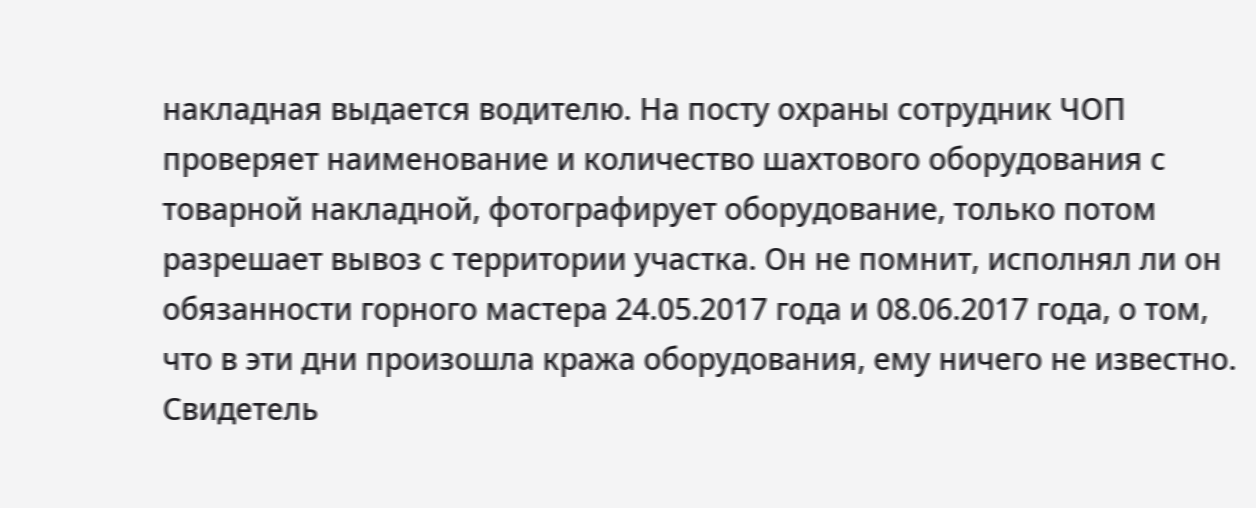накладная выдается водителю. На посту охраны сотрудник ЧОП проверяет наименование и количество шахтового оборудования с товарной накладной, фотографирует оборудование, только потом разрешает вывоз с территории участка. Он не помнит, исполнял ли он обязанности горного мастера 24.05.2017 года и 08.06.2017 года, о том, что в эти дни произошла кража оборудования, ему ничего не известно. Свидетель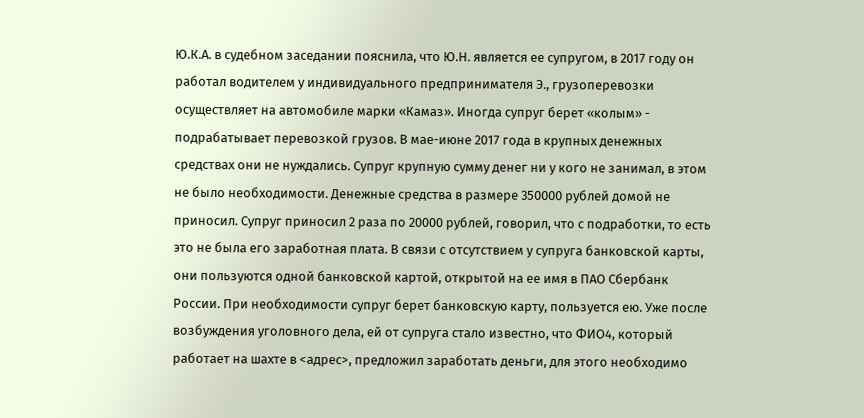Ю.К.А. в судебном заседании пояснила, что Ю.Н. является ее супругом, в 2017 году он работал водителем у индивидуального предпринимателя Э., грузоперевозки осуществляет на автомобиле марки «Камаз». Иногда супруг берет «колым» - подрабатывает перевозкой грузов. В мае-июне 2017 года в крупных денежных средствах они не нуждались. Супруг крупную сумму денег ни у кого не занимал, в этом не было необходимости. Денежные средства в размере 350000 рублей домой не приносил. Супруг приносил 2 раза по 20000 рублей, говорил, что с подработки, то есть это не была его заработная плата. В связи с отсутствием у супруга банковской карты, они пользуются одной банковской картой, открытой на ее имя в ПАО Сбербанк России. При необходимости супруг берет банковскую карту, пользуется ею. Уже после возбуждения уголовного дела, ей от супруга стало известно, что ФИО4, который работает на шахте в <адрес>, предложил заработать деньги, для этого необходимо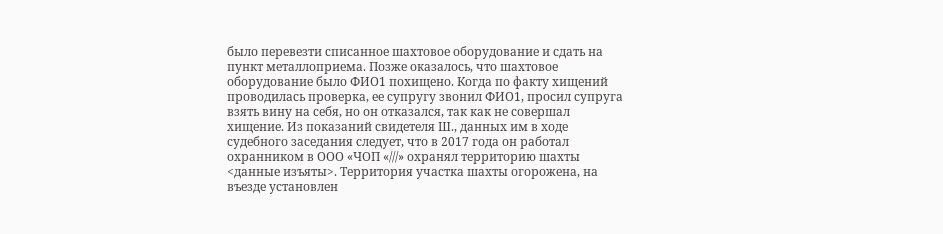было перевезти списанное шахтовое оборудование и сдать на пункт металлоприема. Позже оказалось, что шахтовое оборудование было ФИО1 похищено. Когда по факту хищений проводилась проверка, ее супругу звонил ФИО1, просил супруга взять вину на себя, но он отказался, так как не совершал хищение. Из показаний свидетеля Ш., данных им в ходе судебного заседания следует, что в 2017 года он работал охранником в ООО «ЧОП «///» охранял территорию шахты <данные изъяты>. Территория участка шахты огорожена, на въезде установлен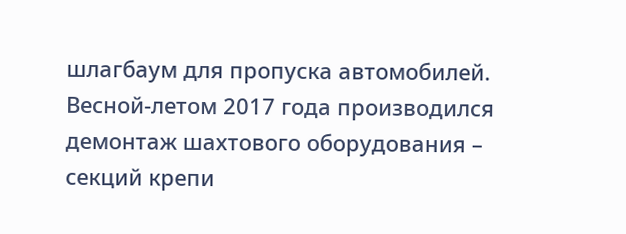шлагбаум для пропуска автомобилей. Весной-летом 2017 года производился демонтаж шахтового оборудования – секций крепи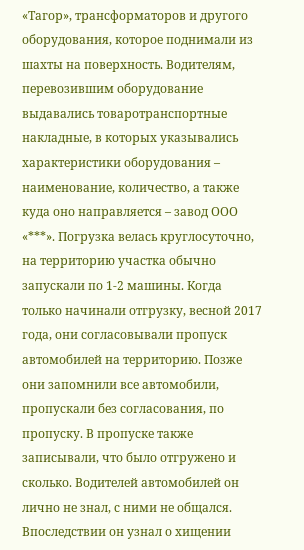«Тагор», трансформаторов и другого оборудования, которое поднимали из шахты на поверхность. Водителям, перевозившим оборудование выдавались товаротранспортные накладные, в которых указывались характеристики оборудования – наименование, количество, а также куда оно направляется – завод ООО «***». Погрузка велась круглосуточно, на территорию участка обычно запускали по 1-2 машины. Когда только начинали отгрузку, весной 2017 года, они согласовывали пропуск автомобилей на территорию. Позже они запомнили все автомобили, пропускали без согласования, по пропуску. В пропуске также записывали, что было отгружено и сколько. Водителей автомобилей он лично не знал, с ними не общался. Впоследствии он узнал о хищении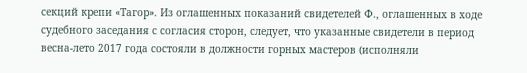секций крепи «Тагор». Из оглашенных показаний свидетелей Ф., оглашенных в ходе судебного заседания с согласия сторон, следует, что указанные свидетели в период весна-лето 2017 года состояли в должности горных мастеров (исполняли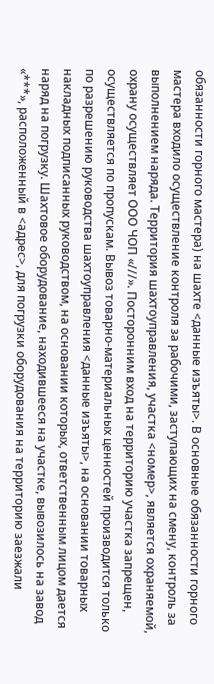обязанности горного мастера) на шахте <данные изъяты>. В основные обязанности горного мастера входило осуществление контроля за рабочими, заступающих на смену, контроль за выполнением наряда. Территория шахтоуправления, участка <номер>, является охраняемой, охрану осуществляет ООО ЧОП «///». Посторонним вход на территорию участка запрещен, осуществляется по пропускам. Вывоз товарно-материальных ценностей производится только по разрешению руководства шахтоуправления <данные изъяты>, на основании товарных накладных подписанных руководством, на основании которых, ответственным лицом дается наряд на погрузку. Шахтовое оборудование, находившееся на участке, вывозилось на завод «***», расположенный в <адрес>, для погрузки оборудования на территорию заезжали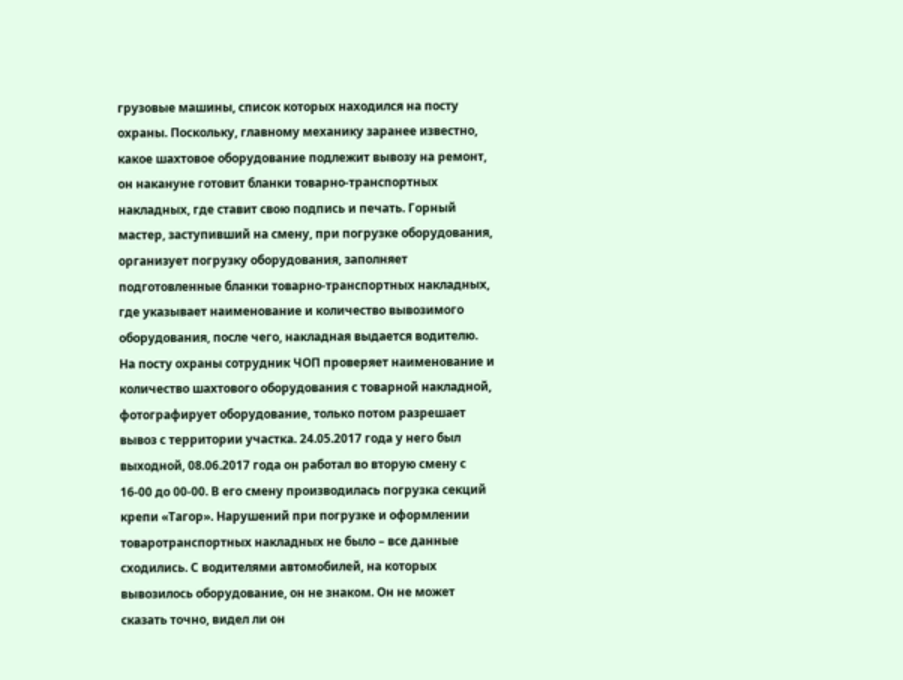грузовые машины, список которых находился на посту охраны. Поскольку, главному механику заранее известно, какое шахтовое оборудование подлежит вывозу на ремонт, он накануне готовит бланки товарно-транспортных накладных, где ставит свою подпись и печать. Горный мастер, заступивший на смену, при погрузке оборудования, организует погрузку оборудования, заполняет подготовленные бланки товарно-транспортных накладных, где указывает наименование и количество вывозимого оборудования, после чего, накладная выдается водителю. На посту охраны сотрудник ЧОП проверяет наименование и количество шахтового оборудования с товарной накладной, фотографирует оборудование, только потом разрешает вывоз с территории участка. 24.05.2017 года у него был выходной, 08.06.2017 года он работал во вторую смену с 16-00 до 00-00. В его смену производилась погрузка секций крепи «Тагор». Нарушений при погрузке и оформлении товаротранспортных накладных не было – все данные сходились. С водителями автомобилей, на которых вывозилось оборудование, он не знаком. Он не может сказать точно, видел ли он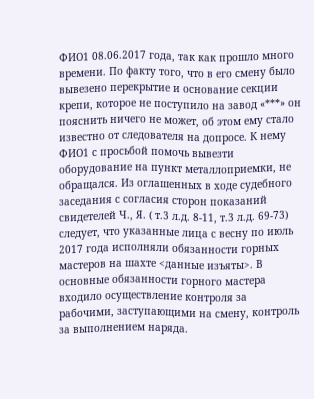ФИО1 08.06.2017 года, так как прошло много времени. По факту того, что в его смену было вывезено перекрытие и основание секции крепи, которое не поступило на завод «***» он пояснить ничего не может, об этом ему стало известно от следователя на допросе. К нему ФИО1 с просьбой помочь вывезти оборудование на пункт металлоприемки, не обращался. Из оглашенных в ходе судебного заседания с согласия сторон показаний свидетелей Ч., Я. ( т.3 л.д. 8-11, т.3 л.д. 69-73) следует, что указанные лица с весну по июль 2017 года исполняли обязанности горных мастеров на шахте <данные изъяты>. В основные обязанности горного мастера входило осуществление контроля за рабочими, заступающими на смену, контроль за выполнением наряда.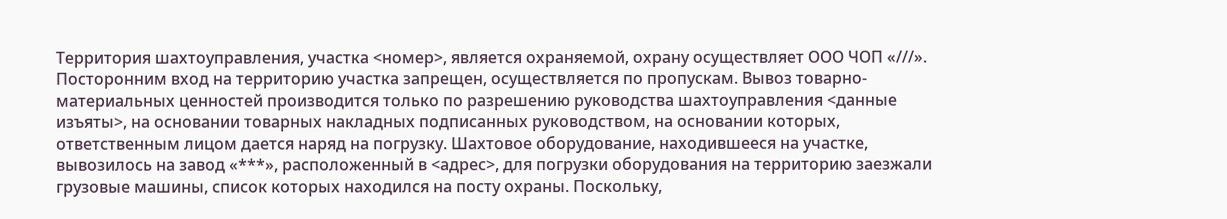Территория шахтоуправления, участка <номер>, является охраняемой, охрану осуществляет ООО ЧОП «///». Посторонним вход на территорию участка запрещен, осуществляется по пропускам. Вывоз товарно-материальных ценностей производится только по разрешению руководства шахтоуправления <данные изъяты>, на основании товарных накладных подписанных руководством, на основании которых, ответственным лицом дается наряд на погрузку. Шахтовое оборудование, находившееся на участке, вывозилось на завод «***», расположенный в <адрес>, для погрузки оборудования на территорию заезжали грузовые машины, список которых находился на посту охраны. Поскольку,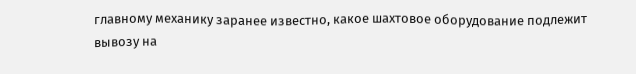главному механику заранее известно, какое шахтовое оборудование подлежит вывозу на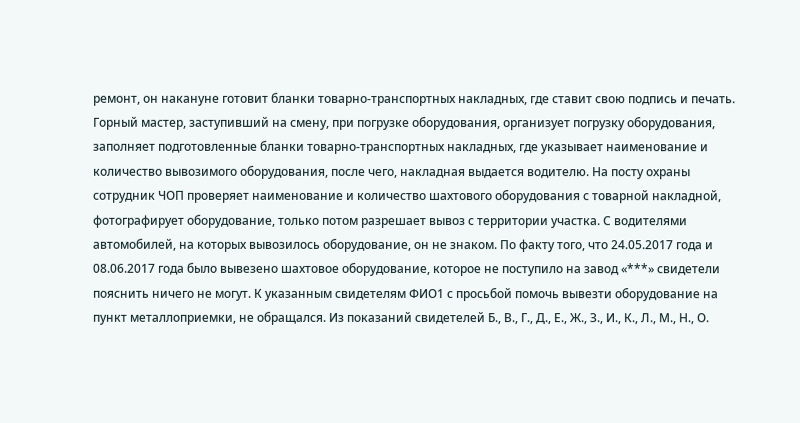ремонт, он накануне готовит бланки товарно-транспортных накладных, где ставит свою подпись и печать. Горный мастер, заступивший на смену, при погрузке оборудования, организует погрузку оборудования, заполняет подготовленные бланки товарно-транспортных накладных, где указывает наименование и количество вывозимого оборудования, после чего, накладная выдается водителю. На посту охраны сотрудник ЧОП проверяет наименование и количество шахтового оборудования с товарной накладной, фотографирует оборудование, только потом разрешает вывоз с территории участка. С водителями автомобилей, на которых вывозилось оборудование, он не знаком. По факту того, что 24.05.2017 года и 08.06.2017 года было вывезено шахтовое оборудование, которое не поступило на завод «***» свидетели пояснить ничего не могут. К указанным свидетелям ФИО1 с просьбой помочь вывезти оборудование на пункт металлоприемки, не обращался. Из показаний свидетелей Б., В., Г., Д., Е., Ж., З., И., К., Л., М., Н., О.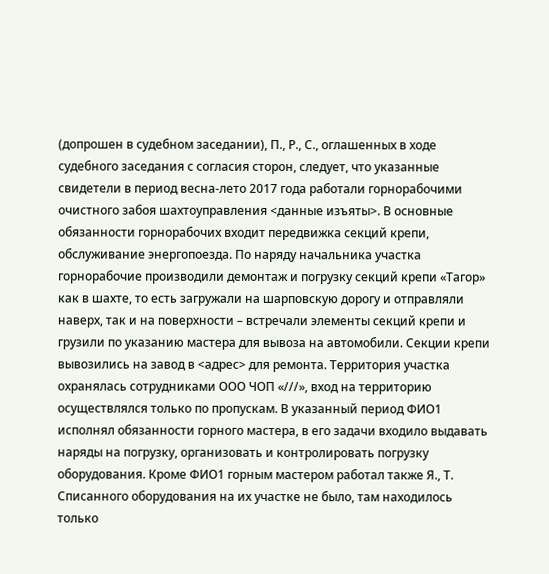(допрошен в судебном заседании), П., Р., С., оглашенных в ходе судебного заседания с согласия сторон, следует, что указанные свидетели в период весна-лето 2017 года работали горнорабочими очистного забоя шахтоуправления <данные изъяты>. В основные обязанности горнорабочих входит передвижка секций крепи, обслуживание энергопоезда. По наряду начальника участка горнорабочие производили демонтаж и погрузку секций крепи «Тагор» как в шахте, то есть загружали на шарповскую дорогу и отправляли наверх, так и на поверхности – встречали элементы секций крепи и грузили по указанию мастера для вывоза на автомобили. Секции крепи вывозились на завод в <адрес> для ремонта. Территория участка охранялась сотрудниками ООО ЧОП «///», вход на территорию осуществлялся только по пропускам. В указанный период ФИО1 исполнял обязанности горного мастера, в его задачи входило выдавать наряды на погрузку, организовать и контролировать погрузку оборудования. Кроме ФИО1 горным мастером работал также Я., Т. Списанного оборудования на их участке не было, там находилось только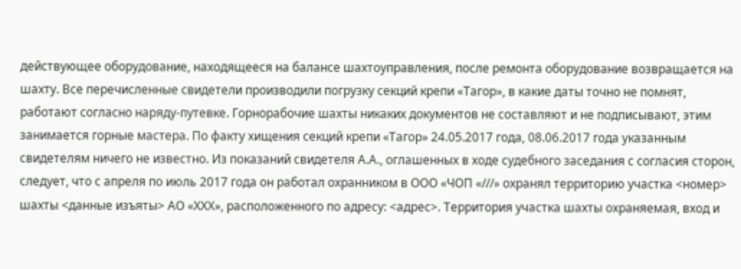действующее оборудование, находящееся на балансе шахтоуправления, после ремонта оборудование возвращается на шахту. Все перечисленные свидетели производили погрузку секций крепи «Тагор», в какие даты точно не помнят, работают согласно наряду-путевке. Горнорабочие шахты никаких документов не составляют и не подписывают, этим занимается горные мастера. По факту хищения секций крепи «Тагор» 24.05.2017 года, 08.06.2017 года указанным свидетелям ничего не известно. Из показаний свидетеля А.А., оглашенных в ходе судебного заседания с согласия сторон, следует, что с апреля по июль 2017 года он работал охранником в ООО «ЧОП «///» охранял территорию участка <номер> шахты <данные изъяты> АО «ХХХ», расположенного по адресу: <адрес>. Территория участка шахты охраняемая, вход и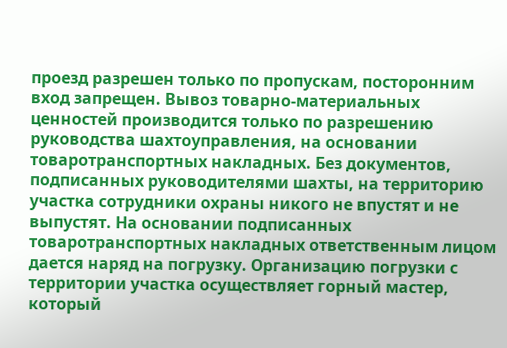проезд разрешен только по пропускам, посторонним вход запрещен. Вывоз товарно-материальных ценностей производится только по разрешению руководства шахтоуправления, на основании товаротранспортных накладных. Без документов, подписанных руководителями шахты, на территорию участка сотрудники охраны никого не впустят и не выпустят. На основании подписанных товаротранспортных накладных ответственным лицом дается наряд на погрузку. Организацию погрузки с территории участка осуществляет горный мастер, который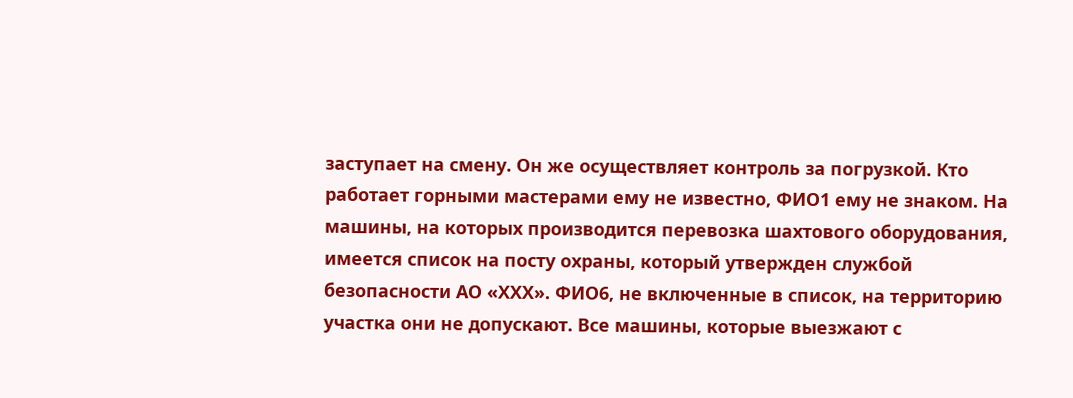заступает на смену. Он же осуществляет контроль за погрузкой. Кто работает горными мастерами ему не известно, ФИО1 ему не знаком. На машины, на которых производится перевозка шахтового оборудования, имеется список на посту охраны, который утвержден службой безопасности АО «ХХХ». ФИО6, не включенные в список, на территорию участка они не допускают. Все машины, которые выезжают с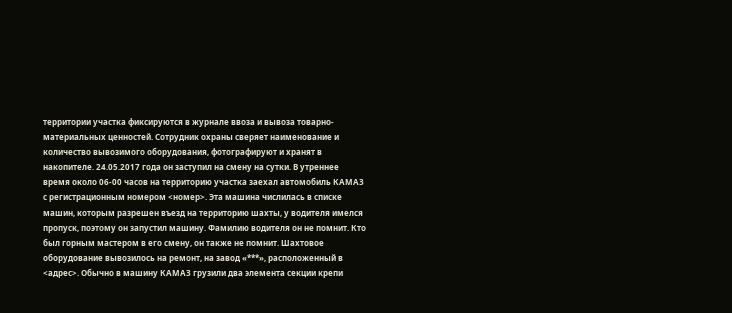территории участка фиксируются в журнале ввоза и вывоза товарно-материальных ценностей. Сотрудник охраны сверяет наименование и количество вывозимого оборудования, фотографируют и хранят в накопителе. 24.05.2017 года он заступил на смену на сутки. В утреннее время около 06-00 часов на территорию участка заехал автомобиль КАМАЗ с регистрационным номером <номер>. Эта машина числилась в списке машин, которым разрешен въезд на территорию шахты, у водителя имелся пропуск, поэтому он запустил машину. Фамилию водителя он не помнит. Кто был горным мастером в его смену, он также не помнит. Шахтовое оборудование вывозилось на ремонт, на завод «***», расположенный в <адрес>. Обычно в машину КАМАЗ грузили два элемента секции крепи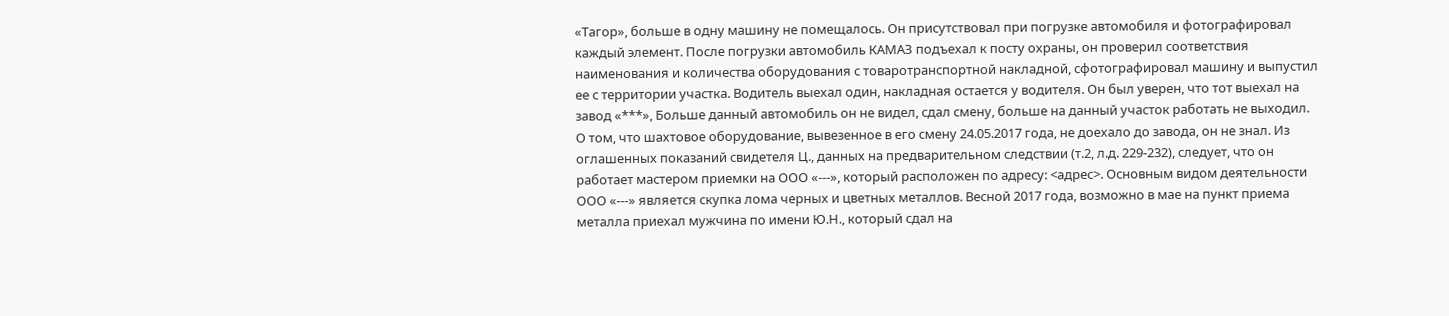«Тагор», больше в одну машину не помещалось. Он присутствовал при погрузке автомобиля и фотографировал каждый элемент. После погрузки автомобиль КАМАЗ подъехал к посту охраны, он проверил соответствия наименования и количества оборудования с товаротранспортной накладной, сфотографировал машину и выпустил ее с территории участка. Водитель выехал один, накладная остается у водителя. Он был уверен, что тот выехал на завод «***», Больше данный автомобиль он не видел, сдал смену, больше на данный участок работать не выходил. О том, что шахтовое оборудование, вывезенное в его смену 24.05.2017 года, не доехало до завода, он не знал. Из оглашенных показаний свидетеля Ц., данных на предварительном следствии (т.2, л.д. 229-232), следует, что он работает мастером приемки на ООО «---», который расположен по адресу: <адрес>. Основным видом деятельности ООО «---» является скупка лома черных и цветных металлов. Весной 2017 года, возможно в мае на пункт приема металла приехал мужчина по имени Ю.Н., который сдал на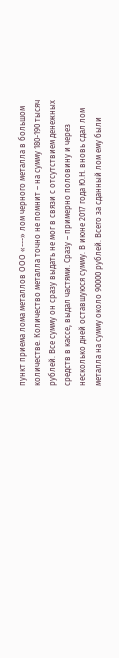пункт приема лома металлов ООО «---» лом черного металла в большом количестве. Количество металла точно не помнит – на сумму 180-190 тысяч рублей. Все сумму он сразу выдать не мог в связи с отсутствием денежных средств в кассе, выдал частями. Сразу – примерно половину и через несколько дней оставшуюся сумму. В июне 2017 года Ю.Н. вновь сдал лом металла на сумму около 90000 рублей. Всего за сданный лом ему были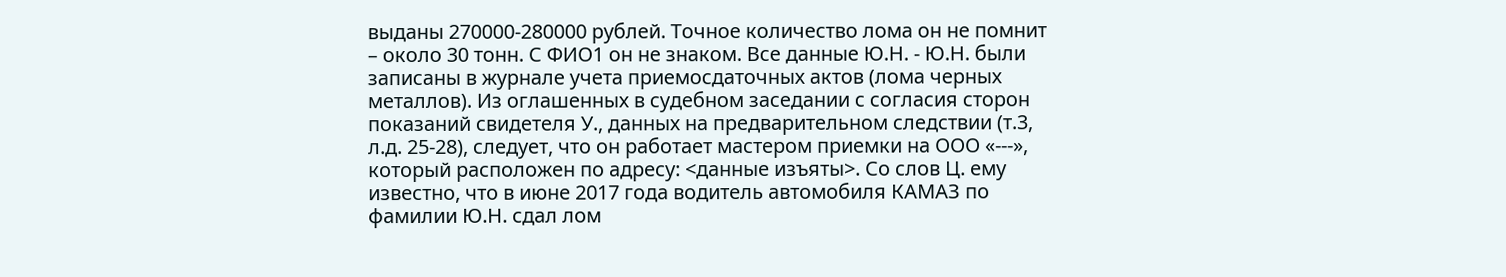выданы 270000-280000 рублей. Точное количество лома он не помнит – около 30 тонн. С ФИО1 он не знаком. Все данные Ю.Н. - Ю.Н. были записаны в журнале учета приемосдаточных актов (лома черных металлов). Из оглашенных в судебном заседании с согласия сторон показаний свидетеля У., данных на предварительном следствии (т.3, л.д. 25-28), следует, что он работает мастером приемки на ООО «---», который расположен по адресу: <данные изъяты>. Со слов Ц. ему известно, что в июне 2017 года водитель автомобиля КАМАЗ по фамилии Ю.Н. сдал лом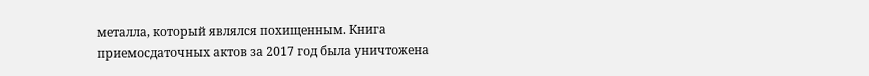металла, который являлся похищенным. Книга приемосдаточных актов за 2017 год была уничтожена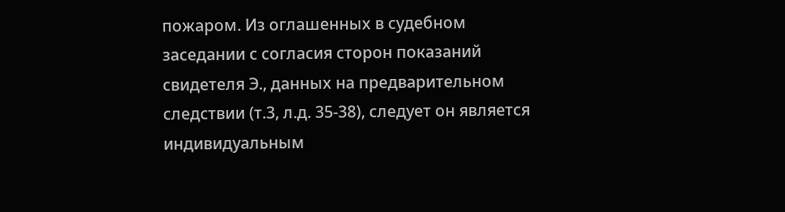пожаром. Из оглашенных в судебном заседании с согласия сторон показаний свидетеля Э., данных на предварительном следствии (т.3, л.д. 35-38), следует он является индивидуальным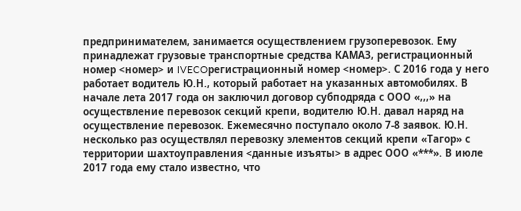предпринимателем, занимается осуществлением грузоперевозок. Ему принадлежат грузовые транспортные средства КАМАЗ, регистрационный номер <номер> и IVECOрегистрационный номер <номер>. С 2016 года у него работает водитель Ю.Н., который работает на указанных автомобилях. В начале лета 2017 года он заключил договор субподряда с ООО «,,,» на осуществление перевозок секций крепи, водителю Ю.Н. давал наряд на осуществление перевозок. Ежемесячно поступало около 7-8 заявок. Ю.Н. несколько раз осуществлял перевозку элементов секций крепи «Тагор» с территории шахтоуправления <данные изъяты> в адрес ООО «***». В июле 2017 года ему стало известно, что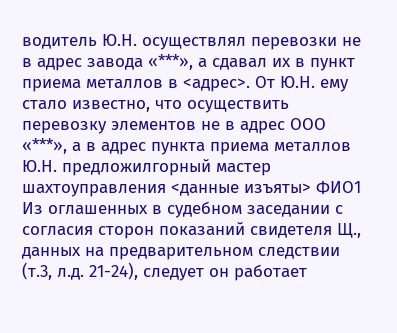водитель Ю.Н. осуществлял перевозки не в адрес завода «***», а сдавал их в пункт приема металлов в <адрес>. От Ю.Н. ему стало известно, что осуществить перевозку элементов не в адрес ООО «***», а в адрес пункта приема металлов Ю.Н. предложилгорный мастер шахтоуправления <данные изъяты> ФИО1 Из оглашенных в судебном заседании с согласия сторон показаний свидетеля Щ., данных на предварительном следствии (т.3, л.д. 21-24), следует он работает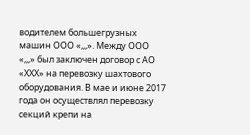водителем большегрузных машин ООО «,,,». Между ООО «,,,» был заключен договор с АО «ХХХ» на перевозку шахтового оборудования. В мае и июне 2017 года он осуществлял перевозку секций крепи на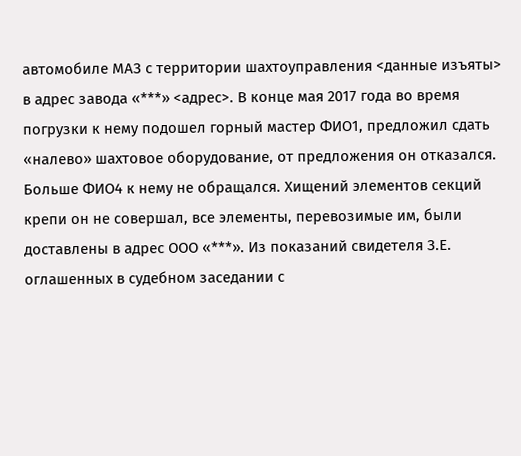автомобиле МАЗ с территории шахтоуправления <данные изъяты> в адрес завода «***» <адрес>. В конце мая 2017 года во время погрузки к нему подошел горный мастер ФИО1, предложил сдать «налево» шахтовое оборудование, от предложения он отказался. Больше ФИО4 к нему не обращался. Хищений элементов секций крепи он не совершал, все элементы, перевозимые им, были доставлены в адрес ООО «***». Из показаний свидетеля З.Е. оглашенных в судебном заседании с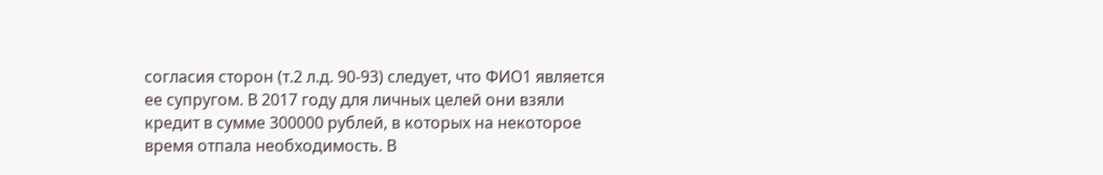согласия сторон (т.2 л.д. 90-93) следует, что ФИО1 является ее супругом. В 2017 году для личных целей они взяли кредит в сумме 300000 рублей, в которых на некоторое время отпала необходимость. В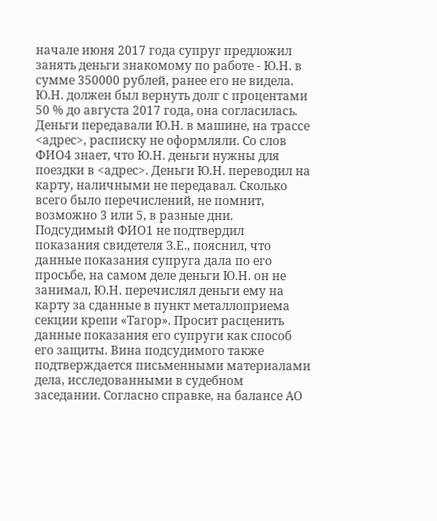начале июня 2017 года супруг предложил занять деньги знакомому по работе - Ю.Н. в сумме 350000 рублей, ранее его не видела. Ю.Н. должен был вернуть долг с процентами 50 % до августа 2017 года, она согласилась. Деньги передавали Ю.Н. в машине, на трассе <адрес>, расписку не оформляли. Со слов ФИО4 знает, что Ю.Н. деньги нужны для поездки в <адрес>. Деньги Ю.Н. переводил на карту, наличными не передавал. Сколько всего было перечислений, не помнит, возможно 3 или 5, в разные дни. Подсудимый ФИО1 не подтвердил показания свидетеля З.Е., пояснил, что данные показания супруга дала по его просьбе, на самом деле деньги Ю.Н. он не занимал, Ю.Н. перечислял деньги ему на карту за сданные в пункт металлоприема секции крепи «Тагор». Просит расценить данные показания его супруги как способ его защиты. Вина подсудимого также подтверждается письменными материалами дела, исследованными в судебном заседании. Согласно справке, на балансе АО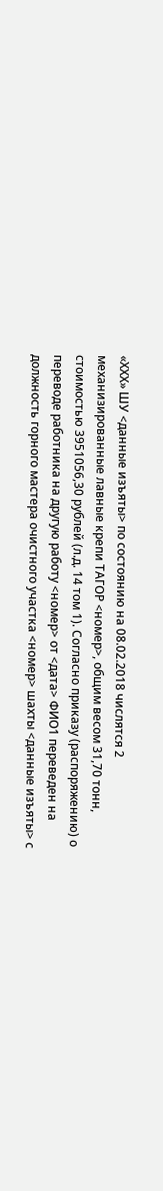«ХХХ» ШУ <данные изъяты> по состоянию на 08.02.2018 числятся 2 механизированные лавные крепи ТАГОР <номер>, общим весом 31,70 тонн, стоимостью 3951056,30 рублей (л.д. 14 том 1). Согласно приказу (распоряжению) о переводе работника на другую работу <номер> от <дата> ФИО1 переведен на должность горного мастера очистного участка <номер> шахты <данные изъяты> с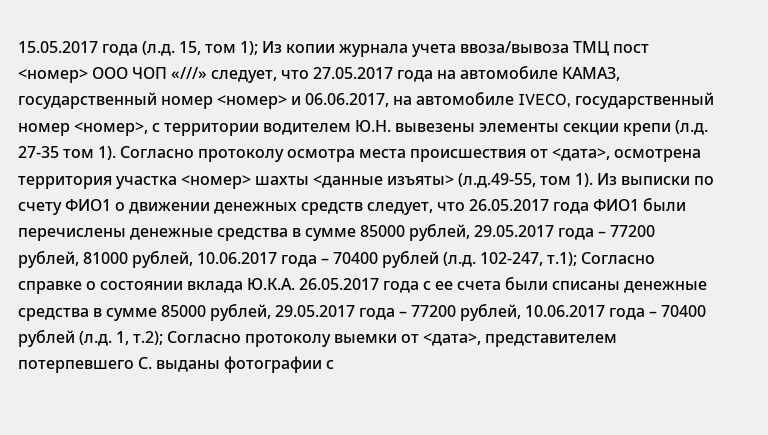15.05.2017 года (л.д. 15, том 1); Из копии журнала учета ввоза/вывоза ТМЦ пост <номер> ООО ЧОП «///» следует, что 27.05.2017 года на автомобиле КАМАЗ, государственный номер <номер> и 06.06.2017, на автомобиле IVECO, государственный номер <номер>, с территории водителем Ю.Н. вывезены элементы секции крепи (л.д. 27-35 том 1). Согласно протоколу осмотра места происшествия от <дата>, осмотрена территория участка <номер> шахты <данные изъяты> (л.д.49-55, том 1). Из выписки по счету ФИО1 о движении денежных средств следует, что 26.05.2017 года ФИО1 были перечислены денежные средства в сумме 85000 рублей, 29.05.2017 года – 77200 рублей, 81000 рублей, 10.06.2017 года – 70400 рублей (л.д. 102-247, т.1); Согласно справке о состоянии вклада Ю.К.А. 26.05.2017 года с ее счета были списаны денежные средства в сумме 85000 рублей, 29.05.2017 года – 77200 рублей, 10.06.2017 года – 70400 рублей (л.д. 1, т.2); Согласно протоколу выемки от <дата>, представителем потерпевшего С. выданы фотографии с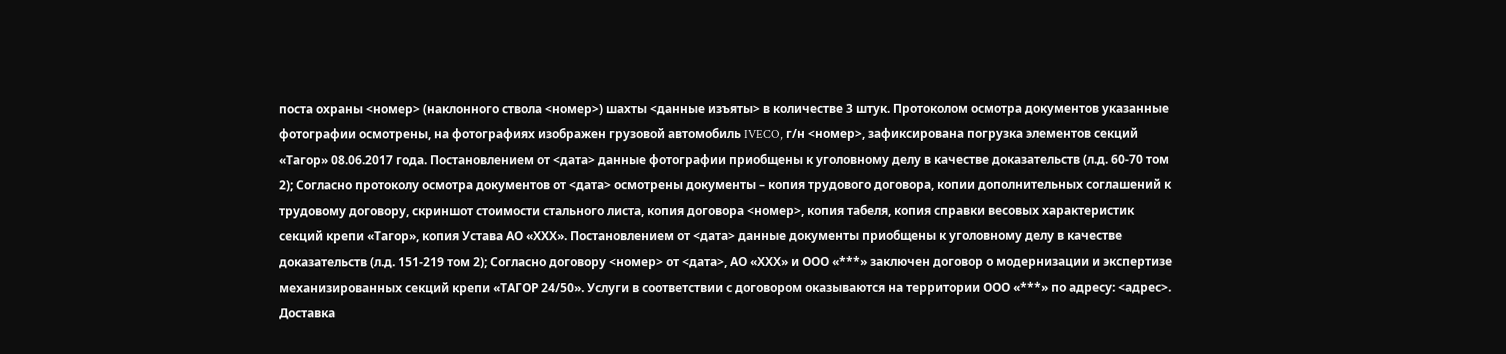поста охраны <номер> (наклонного ствола <номер>) шахты <данные изъяты> в количестве 3 штук. Протоколом осмотра документов указанные фотографии осмотрены, на фотографиях изображен грузовой автомобиль IVECO, г/н <номер>, зафиксирована погрузка элементов секций «Тагор» 08.06.2017 года. Постановлением от <дата> данные фотографии приобщены к уголовному делу в качестве доказательств (л.д. 60-70 том 2); Согласно протоколу осмотра документов от <дата> осмотрены документы – копия трудового договора, копии дополнительных соглашений к трудовому договору, скриншот стоимости стального листа, копия договора <номер>, копия табеля, копия справки весовых характеристик секций крепи «Тагор», копия Устава АО «ХХХ». Постановлением от <дата> данные документы приобщены к уголовному делу в качестве доказательств (л.д. 151-219 том 2); Согласно договору <номер> от <дата>, АО «ХХХ» и ООО «***» заключен договор о модернизации и экспертизе механизированных секций крепи «ТАГОР 24/50». Услуги в соответствии с договором оказываются на территории ООО «***» по адресу: <адрес>. Доставка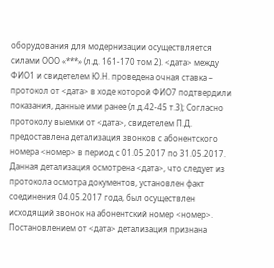оборудования для модернизации осуществляется силами ООО «***» (л.д. 161-170 том 2). <дата> между ФИО1 и свидетелем Ю.Н. проведена очная ставка – протокол от <дата> в ходе которой ФИО7 подтвердили показания, данные ими ранее (л.д.42-45 т.3); Согласно протоколу выемки от <дата>, свидетелем П.Д. предоставлена детализация звонков с абонентского номера <номер> в период с 01.05.2017 по 31.05.2017. Данная детализация осмотрена <дата>, что следует из протокола осмотра документов, установлен факт соединения 04.05.2017 года, был осуществлен исходящий звонок на абонентский номер <номер>. Постановлением от <дата> детализация признана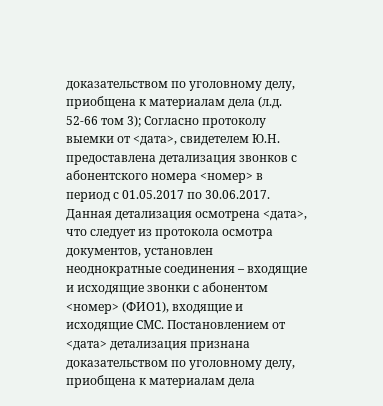доказательством по уголовному делу, приобщена к материалам дела (л.д. 52-66 том 3); Согласно протоколу выемки от <дата>, свидетелем Ю.Н. предоставлена детализация звонков с абонентского номера <номер> в период с 01.05.2017 по 30.06.2017. Данная детализация осмотрена <дата>, что следует из протокола осмотра документов, установлен неоднократные соединения – входящие и исходящие звонки с абонентом <номер> (ФИО1), входящие и исходящие СМС. Постановлением от <дата> детализация признана доказательством по уголовному делу, приобщена к материалам дела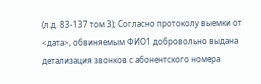(л.д. 83-137 том 3); Согласно протоколу выемки от <дата>, обвиняемым ФИО1 добровольно выдана детализация звонков с абонентского номера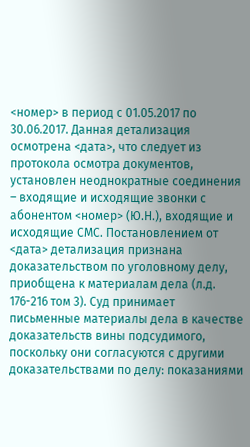<номер> в период с 01.05.2017 по 30.06.2017. Данная детализация осмотрена <дата>, что следует из протокола осмотра документов, установлен неоднократные соединения – входящие и исходящие звонки с абонентом <номер> (Ю.Н.), входящие и исходящие СМС. Постановлением от <дата> детализация признана доказательством по уголовному делу, приобщена к материалам дела (л.д. 176-216 том 3). Суд принимает письменные материалы дела в качестве доказательств вины подсудимого, поскольку они согласуются с другими доказательствами по делу: показаниями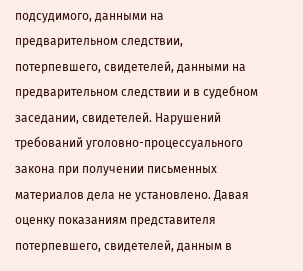подсудимого, данными на предварительном следствии, потерпевшего, свидетелей, данными на предварительном следствии и в судебном заседании, свидетелей. Нарушений требований уголовно-процессуального закона при получении письменных материалов дела не установлено. Давая оценку показаниям представителя потерпевшего, свидетелей, данным в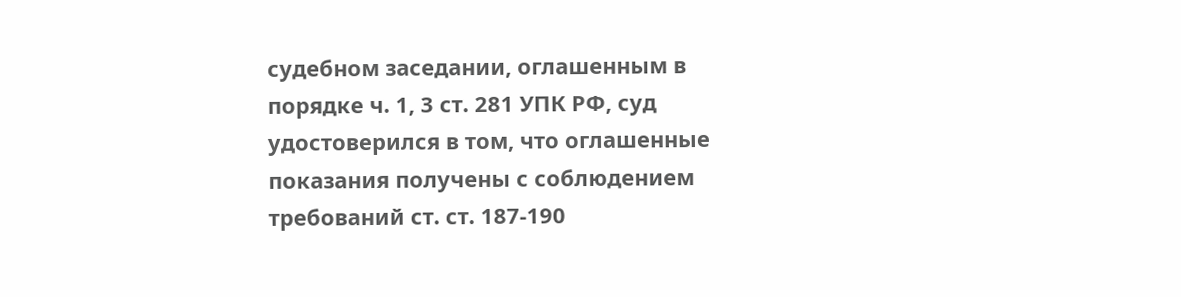судебном заседании, оглашенным в порядке ч. 1, 3 ст. 281 УПК РФ, суд удостоверился в том, что оглашенные показания получены с соблюдением требований ст. ст. 187-190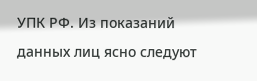УПК РФ. Из показаний данных лиц ясно следуют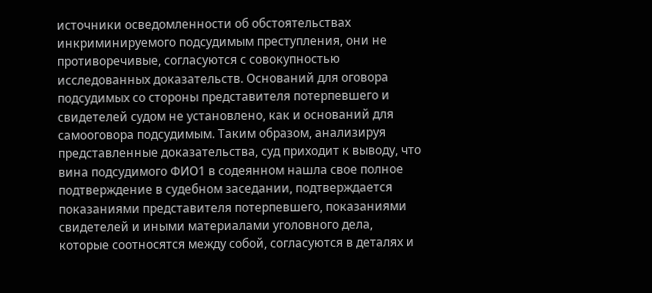источники осведомленности об обстоятельствах инкриминируемого подсудимым преступления, они не противоречивые, согласуются с совокупностью исследованных доказательств. Оснований для оговора подсудимых со стороны представителя потерпевшего и свидетелей судом не установлено, как и оснований для самооговора подсудимым. Таким образом, анализируя представленные доказательства, суд приходит к выводу, что вина подсудимого ФИО1 в содеянном нашла свое полное подтверждение в судебном заседании, подтверждается показаниями представителя потерпевшего, показаниями свидетелей и иными материалами уголовного дела, которые соотносятся между собой, согласуются в деталях и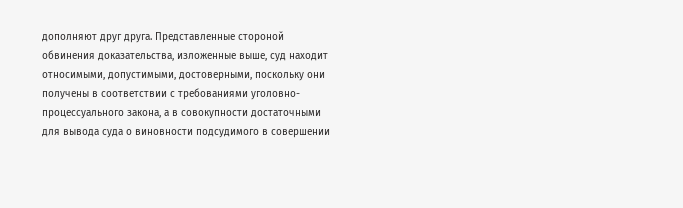дополняют друг друга. Представленные стороной обвинения доказательства, изложенные выше, суд находит относимыми, допустимыми, достоверными, поскольку они получены в соответствии с требованиями уголовно-процессуального закона, а в совокупности достаточными для вывода суда о виновности подсудимого в совершении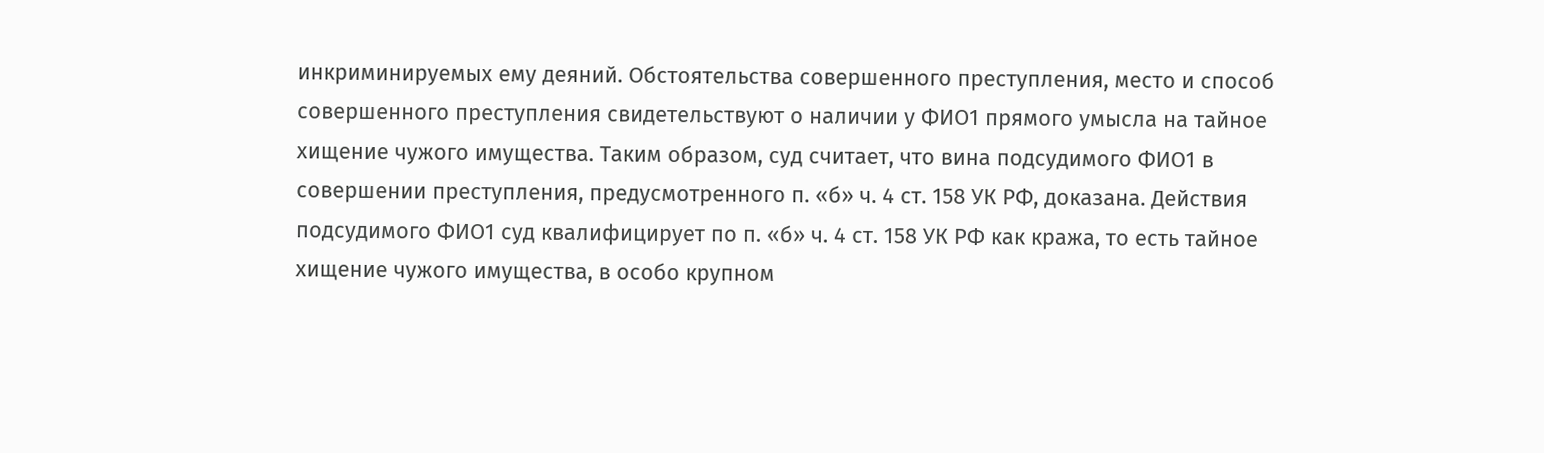инкриминируемых ему деяний. Обстоятельства совершенного преступления, место и способ совершенного преступления свидетельствуют о наличии у ФИО1 прямого умысла на тайное хищение чужого имущества. Таким образом, суд считает, что вина подсудимого ФИО1 в совершении преступления, предусмотренного п. «б» ч. 4 ст. 158 УК РФ, доказана. Действия подсудимого ФИО1 суд квалифицирует по п. «б» ч. 4 ст. 158 УК РФ как кража, то есть тайное хищение чужого имущества, в особо крупном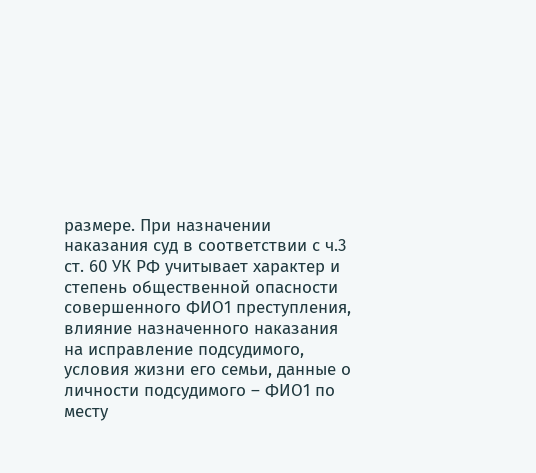размере. При назначении наказания суд в соответствии с ч.3 ст. 60 УК РФ учитывает характер и степень общественной опасности совершенного ФИО1 преступления, влияние назначенного наказания на исправление подсудимого, условия жизни его семьи, данные о личности подсудимого – ФИО1 по месту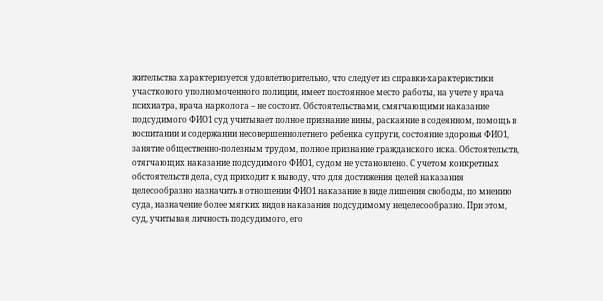жительства характеризуется удовлетворительно, что следует из справки-характеристики участкового уполномоченного полиции, имеет постоянное место работы, на учете у врача психиатра, врача нарколога – не состоит. Обстоятельствами, смягчающими наказание подсудимого ФИО1 суд учитывает полное признание вины, раскаяние в содеянном, помощь в воспитании и содержании несовершеннолетнего ребенка супруги, состояние здоровья ФИО1, занятие общественно-полезным трудом, полное признание гражданского иска. Обстоятельств, отягчающих наказание подсудимого ФИО1, судом не установлено. С учетом конкретных обстоятельств дела, суд приходит к выводу, что для достижения целей наказания целесообразно назначить в отношении ФИО1 наказание в виде лишения свободы, по мнению суда, назначение более мягких видов наказания подсудимому нецелесообразно. При этом, суд, учитывая личность подсудимого, его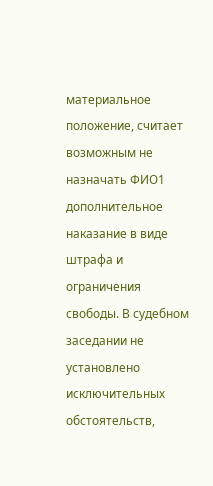материальное положение, считает возможным не назначать ФИО1 дополнительное наказание в виде штрафа и ограничения свободы. В судебном заседании не установлено исключительных обстоятельств,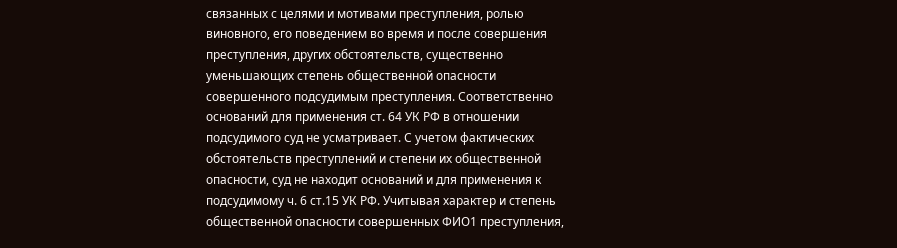связанных с целями и мотивами преступления, ролью виновного, его поведением во время и после совершения преступления, других обстоятельств, существенно уменьшающих степень общественной опасности совершенного подсудимым преступления. Соответственно оснований для применения ст. 64 УК РФ в отношении подсудимого суд не усматривает. С учетом фактических обстоятельств преступлений и степени их общественной опасности, суд не находит оснований и для применения к подсудимому ч. 6 ст.15 УК РФ. Учитывая характер и степень общественной опасности совершенных ФИО1 преступления,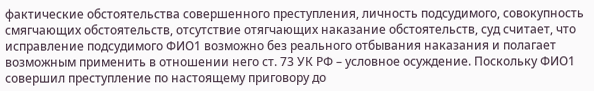фактические обстоятельства совершенного преступления, личность подсудимого, совокупность смягчающих обстоятельств, отсутствие отягчающих наказание обстоятельств, суд считает, что исправление подсудимого ФИО1 возможно без реального отбывания наказания и полагает возможным применить в отношении него ст. 73 УК РФ – условное осуждение. Поскольку ФИО1 совершил преступление по настоящему приговору до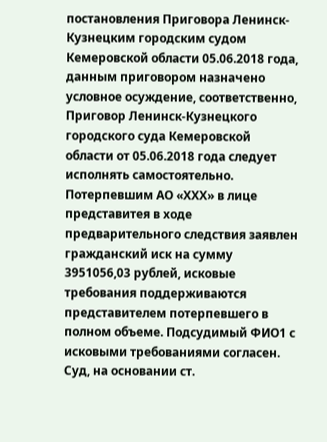постановления Приговора Ленинск-Кузнецким городским судом Кемеровской области 05.06.2018 года, данным приговором назначено условное осуждение, соответственно, Приговор Ленинск-Кузнецкого городского суда Кемеровской области от 05.06.2018 года следует исполнять самостоятельно. Потерпевшим АО «ХХХ» в лице представитея в ходе предварительного следствия заявлен гражданский иск на сумму 3951056,03 рублей, исковые требования поддерживаются представителем потерпевшего в полном объеме. Подсудимый ФИО1 с исковыми требованиями согласен. Суд, на основании ст.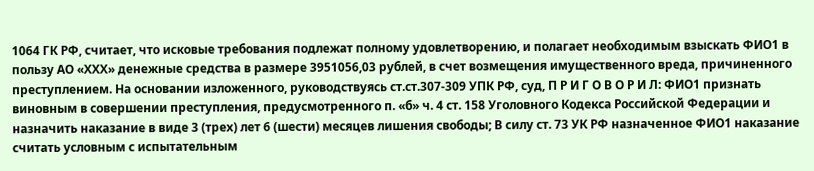1064 ГК РФ, считает, что исковые требования подлежат полному удовлетворению, и полагает необходимым взыскать ФИО1 в пользу АО «ХХХ» денежные средства в размере 3951056,03 рублей, в счет возмещения имущественного вреда, причиненного преступлением. На основании изложенного, руководствуясь ст.ст.307-309 УПК РФ, суд, П Р И Г О В О Р И Л: ФИО1 признать виновным в совершении преступления, предусмотренного п. «б» ч. 4 ст. 158 Уголовного Кодекса Российской Федерации и назначить наказание в виде 3 (трех) лет 6 (шести) месяцев лишения свободы; В силу ст. 73 УК РФ назначенное ФИО1 наказание считать условным с испытательным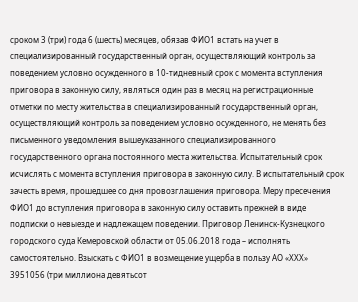сроком 3 (три) года 6 (шесть) месяцев, обязав ФИО1 встать на учет в специализированный государственный орган, осуществляющий контроль за поведением условно осужденного в 10-тидневный срок с момента вступления приговора в законную силу, являться один раз в месяц на регистрационные отметки по месту жительства в специализированный государственный орган, осуществляющий контроль за поведением условно осужденного, не менять без письменного уведомления вышеуказанного специализированного государственного органа постоянного места жительства. Испытательный срок исчислять с момента вступления приговора в законную силу. В испытательный срок зачесть время, прошедшее со дня провозглашения приговора. Меру пресечения ФИО1 до вступления приговора в законную силу оставить прежней в виде подписки о невыезде и надлежащем поведении. Приговор Ленинск-Кузнецкого городского суда Кемеровской области от 05.06.2018 года – исполнять самостоятельно. Взыскать с ФИО1 в возмещение ущерба в пользу АО «ХХХ» 3951056 (три миллиона девятьсот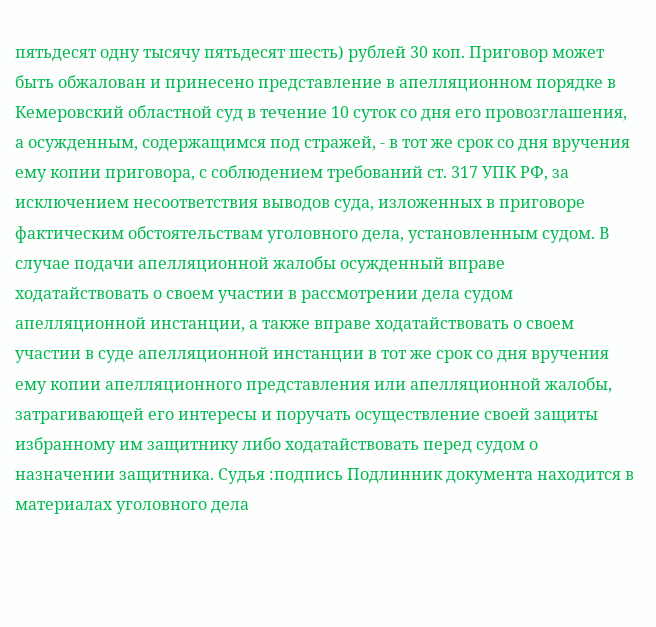пятьдесят одну тысячу пятьдесят шесть) рублей 30 коп. Приговор может быть обжалован и принесено представление в апелляционном порядке в Кемеровский областной суд в течение 10 суток со дня его провозглашения, а осужденным, содержащимся под стражей, - в тот же срок со дня вручения ему копии приговора, с соблюдением требований ст. 317 УПК РФ, за исключением несоответствия выводов суда, изложенных в приговоре фактическим обстоятельствам уголовного дела, установленным судом. В случае подачи апелляционной жалобы осужденный вправе ходатайствовать о своем участии в рассмотрении дела судом апелляционной инстанции, а также вправе ходатайствовать о своем участии в суде апелляционной инстанции в тот же срок со дня вручения ему копии апелляционного представления или апелляционной жалобы, затрагивающей его интересы и поручать осуществление своей защиты избранному им защитнику либо ходатайствовать перед судом о назначении защитника. Судья :подпись Подлинник документа находится в материалах уголовного дела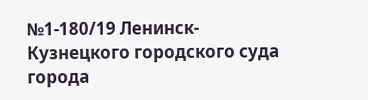№1-180/19 Ленинск-Кузнецкого городского суда города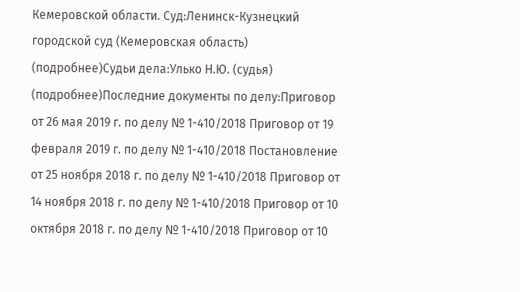Кемеровской области. Суд:Ленинск-Кузнецкий городской суд (Кемеровская область) (подробнее)Судьи дела:Улько Н.Ю. (судья) (подробнее)Последние документы по делу:Приговор от 26 мая 2019 г. по делу № 1-410/2018 Приговор от 19 февраля 2019 г. по делу № 1-410/2018 Постановление от 25 ноября 2018 г. по делу № 1-410/2018 Приговор от 14 ноября 2018 г. по делу № 1-410/2018 Приговор от 10 октября 2018 г. по делу № 1-410/2018 Приговор от 10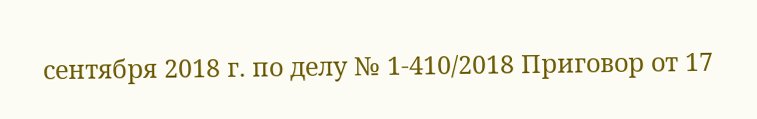сентября 2018 г. по делу № 1-410/2018 Приговор от 17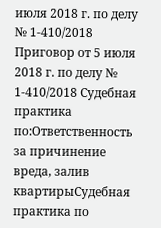июля 2018 г. по делу № 1-410/2018 Приговор от 5 июля 2018 г. по делу № 1-410/2018 Судебная практика по:Ответственность за причинение вреда, залив квартирыСудебная практика по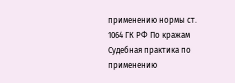применению нормы ст. 1064 ГК РФ По кражам Судебная практика по применению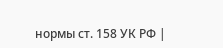нормы ст. 158 УК РФ |